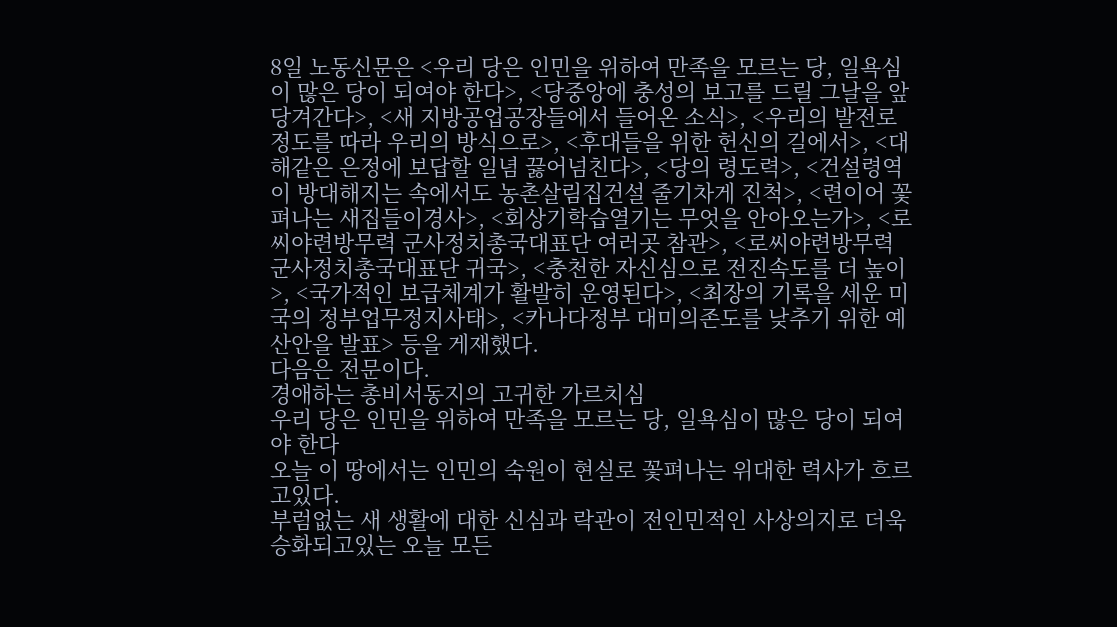8일 노동신문은 <우리 당은 인민을 위하여 만족을 모르는 당, 일욕심이 많은 당이 되여야 한다>, <당중앙에 충성의 보고를 드릴 그날을 앞당겨간다>, <새 지방공업공장들에서 들어온 소식>, <우리의 발전로정도를 따라 우리의 방식으로>, <후대들을 위한 헌신의 길에서>, <대해같은 은정에 보답할 일념 끓어넘친다>, <당의 령도력>, <건설령역이 방대해지는 속에서도 농촌살림집건설 줄기차게 진척>, <련이어 꽃펴나는 새집들이경사>, <회상기학습열기는 무엇을 안아오는가>, <로씨야련방무력 군사정치총국대표단 여러곳 참관>, <로씨야련방무력 군사정치총국대표단 귀국>, <충천한 자신심으로 전진속도를 더 높이>, <국가적인 보급체계가 활발히 운영된다>, <최장의 기록을 세운 미국의 정부업무정지사태>, <카나다정부 대미의존도를 낮추기 위한 예산안을 발표> 등을 게재했다.
다음은 전문이다.
경애하는 총비서동지의 고귀한 가르치심
우리 당은 인민을 위하여 만족을 모르는 당, 일욕심이 많은 당이 되여야 한다
오늘 이 땅에서는 인민의 숙원이 현실로 꽃펴나는 위대한 력사가 흐르고있다.
부럼없는 새 생활에 대한 신심과 락관이 전인민적인 사상의지로 더욱 승화되고있는 오늘 모든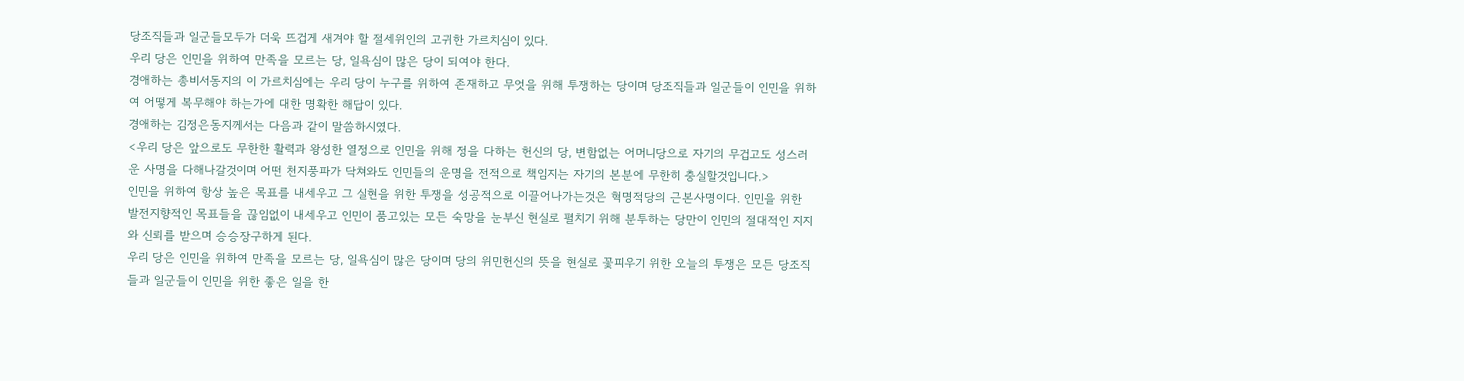당조직들과 일군들모두가 더욱 뜨겁게 새겨야 할 절세위인의 고귀한 가르치심이 있다.
우리 당은 인민을 위하여 만족을 모르는 당, 일욕심이 많은 당이 되여야 한다.
경애하는 총비서동지의 이 가르치심에는 우리 당이 누구를 위하여 존재하고 무엇을 위해 투쟁하는 당이며 당조직들과 일군들이 인민을 위하여 어떻게 복무해야 하는가에 대한 명확한 해답이 있다.
경애하는 김정은동지께서는 다음과 같이 말씀하시였다.
<우리 당은 앞으로도 무한한 활력과 왕성한 열정으로 인민을 위해 정을 다하는 헌신의 당, 변함없는 어머니당으로 자기의 무겁고도 성스러운 사명을 다해나갈것이며 어떤 천지풍파가 닥쳐와도 인민들의 운명을 전적으로 책임지는 자기의 본분에 무한히 충실할것입니다.>
인민을 위하여 항상 높은 목표를 내세우고 그 실현을 위한 투쟁을 성공적으로 이끌어나가는것은 혁명적당의 근본사명이다. 인민을 위한 발전지향적인 목표들을 끊임없이 내세우고 인민이 품고있는 모든 숙망을 눈부신 현실로 펼치기 위해 분투하는 당만이 인민의 절대적인 지지와 신뢰를 받으며 승승장구하게 된다.
우리 당은 인민을 위하여 만족을 모르는 당, 일욕심이 많은 당이며 당의 위민헌신의 뜻을 현실로 꽃피우기 위한 오늘의 투쟁은 모든 당조직들과 일군들이 인민을 위한 좋은 일을 한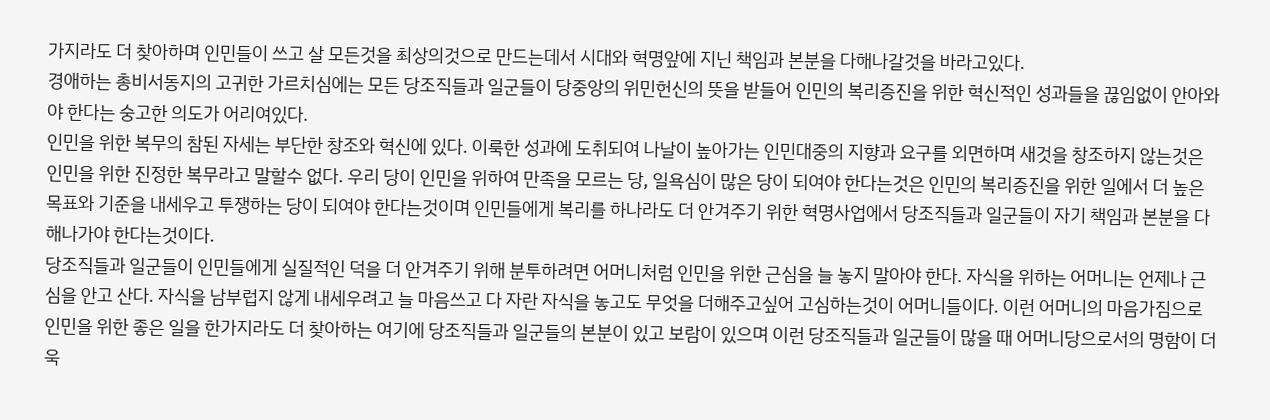가지라도 더 찾아하며 인민들이 쓰고 살 모든것을 최상의것으로 만드는데서 시대와 혁명앞에 지닌 책임과 본분을 다해나갈것을 바라고있다.
경애하는 총비서동지의 고귀한 가르치심에는 모든 당조직들과 일군들이 당중앙의 위민헌신의 뜻을 받들어 인민의 복리증진을 위한 혁신적인 성과들을 끊임없이 안아와야 한다는 숭고한 의도가 어리여있다.
인민을 위한 복무의 참된 자세는 부단한 창조와 혁신에 있다. 이룩한 성과에 도취되여 나날이 높아가는 인민대중의 지향과 요구를 외면하며 새것을 창조하지 않는것은 인민을 위한 진정한 복무라고 말할수 없다. 우리 당이 인민을 위하여 만족을 모르는 당, 일욕심이 많은 당이 되여야 한다는것은 인민의 복리증진을 위한 일에서 더 높은 목표와 기준을 내세우고 투쟁하는 당이 되여야 한다는것이며 인민들에게 복리를 하나라도 더 안겨주기 위한 혁명사업에서 당조직들과 일군들이 자기 책임과 본분을 다해나가야 한다는것이다.
당조직들과 일군들이 인민들에게 실질적인 덕을 더 안겨주기 위해 분투하려면 어머니처럼 인민을 위한 근심을 늘 놓지 말아야 한다. 자식을 위하는 어머니는 언제나 근심을 안고 산다. 자식을 남부럽지 않게 내세우려고 늘 마음쓰고 다 자란 자식을 놓고도 무엇을 더해주고싶어 고심하는것이 어머니들이다. 이런 어머니의 마음가짐으로 인민을 위한 좋은 일을 한가지라도 더 찾아하는 여기에 당조직들과 일군들의 본분이 있고 보람이 있으며 이런 당조직들과 일군들이 많을 때 어머니당으로서의 명함이 더욱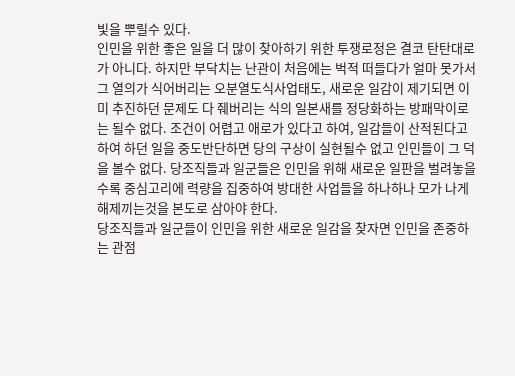빛을 뿌릴수 있다.
인민을 위한 좋은 일을 더 많이 찾아하기 위한 투쟁로정은 결코 탄탄대로가 아니다. 하지만 부닥치는 난관이 처음에는 벅적 떠들다가 얼마 못가서 그 열의가 식어버리는 오분열도식사업태도, 새로운 일감이 제기되면 이미 추진하던 문제도 다 줴버리는 식의 일본새를 정당화하는 방패막이로는 될수 없다. 조건이 어렵고 애로가 있다고 하여, 일감들이 산적된다고 하여 하던 일을 중도반단하면 당의 구상이 실현될수 없고 인민들이 그 덕을 볼수 없다. 당조직들과 일군들은 인민을 위해 새로운 일판을 벌려놓을수록 중심고리에 력량을 집중하여 방대한 사업들을 하나하나 모가 나게 해제끼는것을 본도로 삼아야 한다.
당조직들과 일군들이 인민을 위한 새로운 일감을 찾자면 인민을 존중하는 관점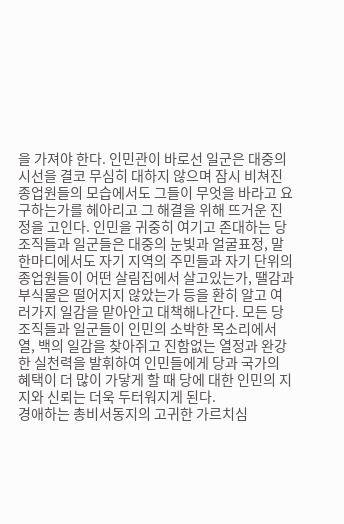을 가져야 한다. 인민관이 바로선 일군은 대중의 시선을 결코 무심히 대하지 않으며 잠시 비쳐진 종업원들의 모습에서도 그들이 무엇을 바라고 요구하는가를 헤아리고 그 해결을 위해 뜨거운 진정을 고인다. 인민을 귀중히 여기고 존대하는 당조직들과 일군들은 대중의 눈빛과 얼굴표정, 말 한마디에서도 자기 지역의 주민들과 자기 단위의 종업원들이 어떤 살림집에서 살고있는가, 땔감과 부식물은 떨어지지 않았는가 등을 환히 알고 여러가지 일감을 맡아안고 대책해나간다. 모든 당조직들과 일군들이 인민의 소박한 목소리에서 열, 백의 일감을 찾아쥐고 진함없는 열정과 완강한 실천력을 발휘하여 인민들에게 당과 국가의 혜택이 더 많이 가닿게 할 때 당에 대한 인민의 지지와 신뢰는 더욱 두터워지게 된다.
경애하는 총비서동지의 고귀한 가르치심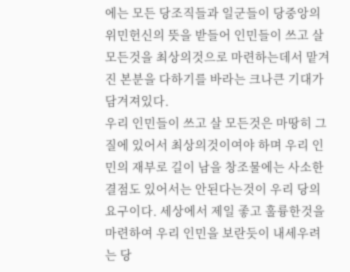에는 모든 당조직들과 일군들이 당중앙의 위민헌신의 뜻을 받들어 인민들이 쓰고 살 모든것을 최상의것으로 마련하는데서 맡겨진 본분을 다하기를 바라는 크나큰 기대가 담겨져있다.
우리 인민들이 쓰고 살 모든것은 마땅히 그 질에 있어서 최상의것이여야 하며 우리 인민의 재부로 길이 남을 창조물에는 사소한 결점도 있어서는 안된다는것이 우리 당의 요구이다. 세상에서 제일 좋고 훌륭한것을 마련하여 우리 인민을 보란듯이 내세우려는 당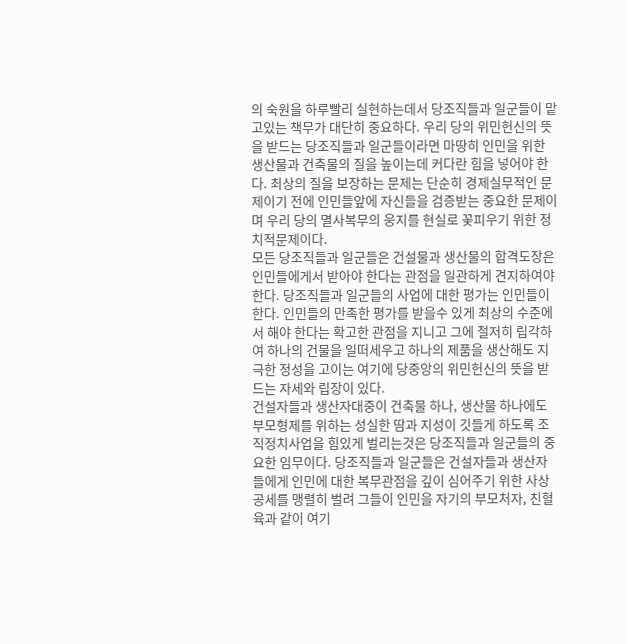의 숙원을 하루빨리 실현하는데서 당조직들과 일군들이 맡고있는 책무가 대단히 중요하다. 우리 당의 위민헌신의 뜻을 받드는 당조직들과 일군들이라면 마땅히 인민을 위한 생산물과 건축물의 질을 높이는데 커다란 힘을 넣어야 한다. 최상의 질을 보장하는 문제는 단순히 경제실무적인 문제이기 전에 인민들앞에 자신들을 검증받는 중요한 문제이며 우리 당의 멸사복무의 웅지를 현실로 꽃피우기 위한 정치적문제이다.
모든 당조직들과 일군들은 건설물과 생산물의 합격도장은 인민들에게서 받아야 한다는 관점을 일관하게 견지하여야 한다. 당조직들과 일군들의 사업에 대한 평가는 인민들이 한다. 인민들의 만족한 평가를 받을수 있게 최상의 수준에서 해야 한다는 확고한 관점을 지니고 그에 철저히 립각하여 하나의 건물을 일떠세우고 하나의 제품을 생산해도 지극한 정성을 고이는 여기에 당중앙의 위민헌신의 뜻을 받드는 자세와 립장이 있다.
건설자들과 생산자대중이 건축물 하나, 생산물 하나에도 부모형제를 위하는 성실한 땀과 지성이 깃들게 하도록 조직정치사업을 힘있게 벌리는것은 당조직들과 일군들의 중요한 임무이다. 당조직들과 일군들은 건설자들과 생산자들에게 인민에 대한 복무관점을 깊이 심어주기 위한 사상공세를 맹렬히 벌려 그들이 인민을 자기의 부모처자, 친혈육과 같이 여기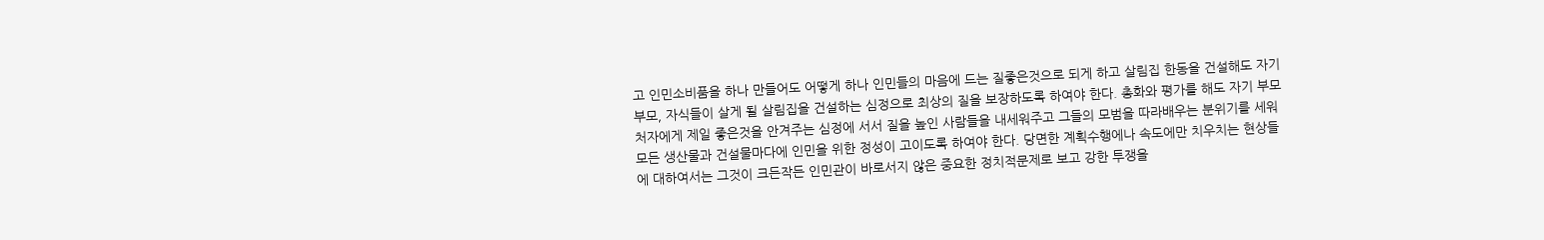고 인민소비품을 하나 만들어도 어떻게 하나 인민들의 마음에 드는 질좋은것으로 되게 하고 살림집 한동을 건설해도 자기 부모, 자식들이 살게 될 살림집을 건설하는 심정으로 최상의 질을 보장하도록 하여야 한다. 총화와 평가를 해도 자기 부모처자에게 제일 좋은것을 안겨주는 심정에 서서 질을 높인 사람들을 내세워주고 그들의 모범을 따라배우는 분위기를 세워 모든 생산물과 건설물마다에 인민을 위한 정성이 고이도록 하여야 한다. 당면한 계획수행에나 속도에만 치우치는 현상들에 대하여서는 그것이 크든작든 인민관이 바로서지 않은 중요한 정치적문제로 보고 강한 투쟁을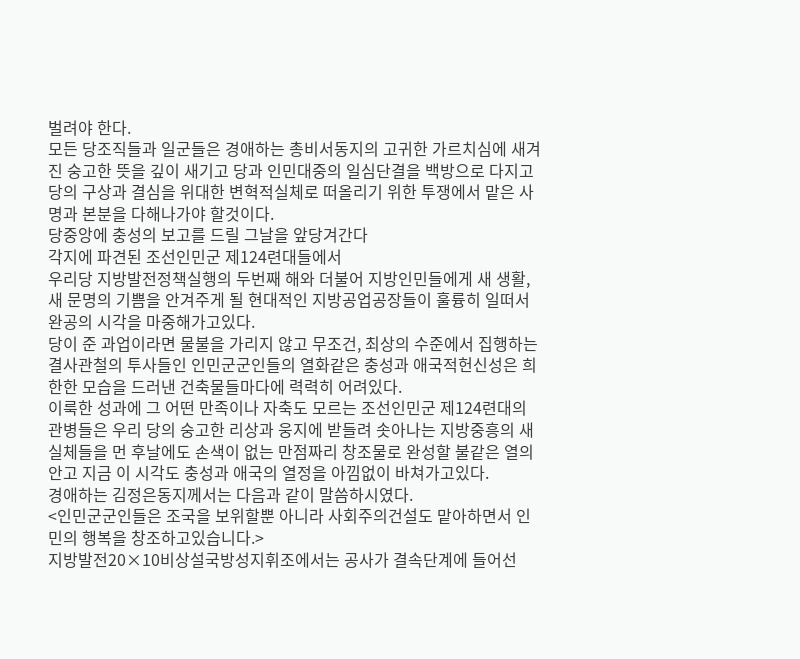벌려야 한다.
모든 당조직들과 일군들은 경애하는 총비서동지의 고귀한 가르치심에 새겨진 숭고한 뜻을 깊이 새기고 당과 인민대중의 일심단결을 백방으로 다지고 당의 구상과 결심을 위대한 변혁적실체로 떠올리기 위한 투쟁에서 맡은 사명과 본분을 다해나가야 할것이다.
당중앙에 충성의 보고를 드릴 그날을 앞당겨간다
각지에 파견된 조선인민군 제124련대들에서
우리당 지방발전정책실행의 두번째 해와 더불어 지방인민들에게 새 생활, 새 문명의 기쁨을 안겨주게 될 현대적인 지방공업공장들이 훌륭히 일떠서 완공의 시각을 마중해가고있다.
당이 준 과업이라면 물불을 가리지 않고 무조건, 최상의 수준에서 집행하는 결사관철의 투사들인 인민군군인들의 열화같은 충성과 애국적헌신성은 희한한 모습을 드러낸 건축물들마다에 력력히 어려있다.
이룩한 성과에 그 어떤 만족이나 자축도 모르는 조선인민군 제124련대의 관병들은 우리 당의 숭고한 리상과 웅지에 받들려 솟아나는 지방중흥의 새 실체들을 먼 후날에도 손색이 없는 만점짜리 창조물로 완성할 불같은 열의 안고 지금 이 시각도 충성과 애국의 열정을 아낌없이 바쳐가고있다.
경애하는 김정은동지께서는 다음과 같이 말씀하시였다.
<인민군군인들은 조국을 보위할뿐 아니라 사회주의건설도 맡아하면서 인민의 행복을 창조하고있습니다.>
지방발전20×10비상설국방성지휘조에서는 공사가 결속단계에 들어선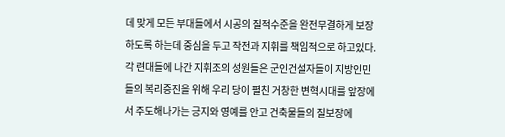데 맞게 모든 부대들에서 시공의 질적수준을 완전무결하게 보장하도록 하는데 중심을 두고 작전과 지휘를 책임적으로 하고있다.
각 련대들에 나간 지휘조의 성원들은 군인건설자들이 지방인민들의 복리증진을 위해 우리 당이 펼친 거창한 변혁시대를 앞장에서 주도해나가는 긍지와 영예를 안고 건축물들의 질보장에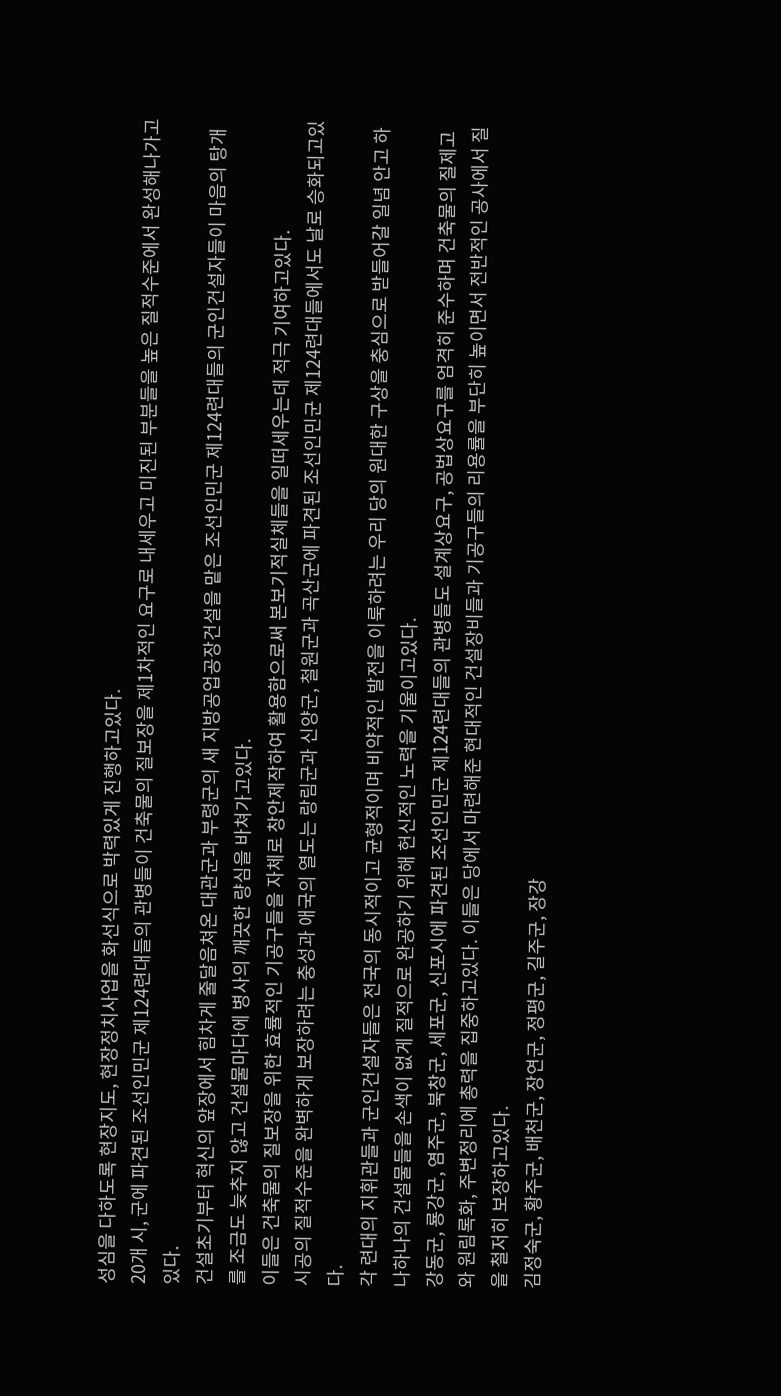성심을 다하도록 현장지도, 현장정치사업을 화선식으로 박력있게 진행하고있다.
20개 시, 군에 파견된 조선인민군 제124련대들의 관병들이 건축물의 질보장을 제1차적인 요구로 내세우고 미진된 부분들을 높은 질적수준에서 완성해나가고있다.
건설초기부터 혁신의 앞장에서 힘차게 줄달음쳐온 대관군과 부령군의 새 지방공업공장건설을 맡은 조선인민군 제124련대들의 군인건설자들이 마음의 탕개를 조금도 늦추지 않고 건설물마다에 병사의 깨끗한 량심을 바쳐가고있다.
이들은 건축물의 질보장을 위한 효률적인 기공구들을 자체로 창안제작하여 활용함으로써 본보기적실체들을 일떠세우는데 적극 기여하고있다.
시공의 질적수준을 완벽하게 보장하려는 충성과 애국의 열도는 랑림군과 신양군, 철원군과 곡산군에 파견된 조선인민군 제124련대들에서도 날로 승화되고있다.
각 련대의 지휘관들과 군인건설자들은 전국의 동시적이고 균형적이며 비약적인 발전을 이룩하려는 우리 당의 원대한 구상을 충심으로 받들어갈 일념 안고 하나하나의 건설물들을 손색이 없게 질적으로 완공하기 위해 헌신적인 노력을 기울이고있다.
강동군, 룡강군, 염주군, 북창군, 세포군, 신포시에 파견된 조선인민군 제124련대들의 관병들도 설계상요구, 공법상요구를 엄격히 준수하며 건축물의 질제고와 원림록화, 주변정리에 총력을 집중하고있다. 이들은 당에서 마련해준 현대적인 건설장비들과 기공구들의 리용률을 부단히 높이면서 전반적인 공사에서 질을 철저히 보장하고있다.
김정숙군, 황주군, 배천군, 장연군, 정평군, 길주군, 장강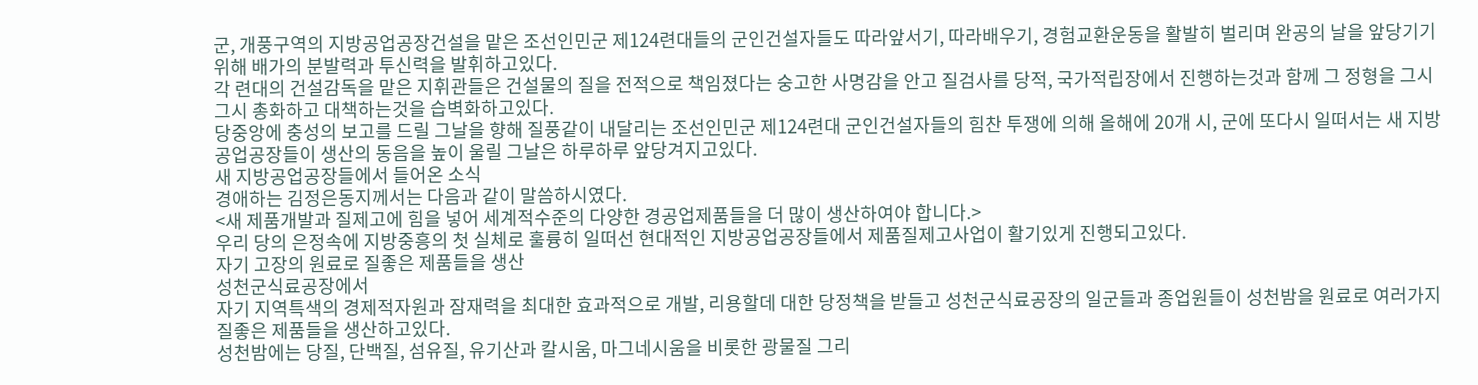군, 개풍구역의 지방공업공장건설을 맡은 조선인민군 제124련대들의 군인건설자들도 따라앞서기, 따라배우기, 경험교환운동을 활발히 벌리며 완공의 날을 앞당기기 위해 배가의 분발력과 투신력을 발휘하고있다.
각 련대의 건설감독을 맡은 지휘관들은 건설물의 질을 전적으로 책임졌다는 숭고한 사명감을 안고 질검사를 당적, 국가적립장에서 진행하는것과 함께 그 정형을 그시그시 총화하고 대책하는것을 습벽화하고있다.
당중앙에 충성의 보고를 드릴 그날을 향해 질풍같이 내달리는 조선인민군 제124련대 군인건설자들의 힘찬 투쟁에 의해 올해에 20개 시, 군에 또다시 일떠서는 새 지방공업공장들이 생산의 동음을 높이 울릴 그날은 하루하루 앞당겨지고있다.
새 지방공업공장들에서 들어온 소식
경애하는 김정은동지께서는 다음과 같이 말씀하시였다.
<새 제품개발과 질제고에 힘을 넣어 세계적수준의 다양한 경공업제품들을 더 많이 생산하여야 합니다.>
우리 당의 은정속에 지방중흥의 첫 실체로 훌륭히 일떠선 현대적인 지방공업공장들에서 제품질제고사업이 활기있게 진행되고있다.
자기 고장의 원료로 질좋은 제품들을 생산
성천군식료공장에서
자기 지역특색의 경제적자원과 잠재력을 최대한 효과적으로 개발, 리용할데 대한 당정책을 받들고 성천군식료공장의 일군들과 종업원들이 성천밤을 원료로 여러가지 질좋은 제품들을 생산하고있다.
성천밤에는 당질, 단백질, 섬유질, 유기산과 칼시움, 마그네시움을 비롯한 광물질 그리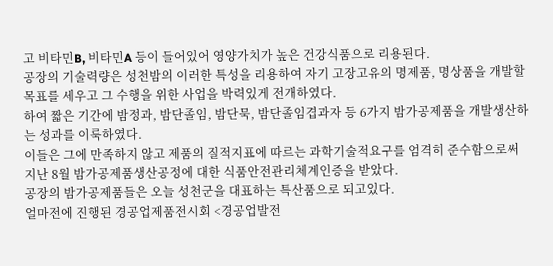고 비타민B, 비타민A 등이 들어있어 영양가치가 높은 건강식품으로 리용된다.
공장의 기술력량은 성천밤의 이러한 특성을 리용하여 자기 고장고유의 명제품, 명상품을 개발할 목표를 세우고 그 수행을 위한 사업을 박력있게 전개하였다.
하여 짧은 기간에 밤정과, 밤단졸임, 밤단묵, 밤단졸임겹과자 등 6가지 밤가공제품을 개발생산하는 성과를 이룩하였다.
이들은 그에 만족하지 않고 제품의 질적지표에 따르는 과학기술적요구를 엄격히 준수함으로써 지난 8월 밤가공제품생산공정에 대한 식품안전관리체계인증을 받았다.
공장의 밤가공제품들은 오늘 성천군을 대표하는 특산품으로 되고있다.
얼마전에 진행된 경공업제품전시회 <경공업발전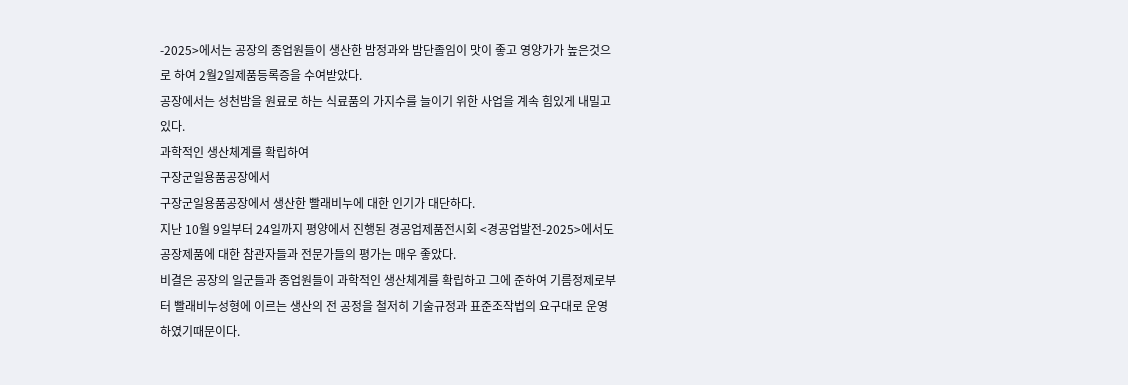-2025>에서는 공장의 종업원들이 생산한 밤정과와 밤단졸임이 맛이 좋고 영양가가 높은것으로 하여 2월2일제품등록증을 수여받았다.
공장에서는 성천밤을 원료로 하는 식료품의 가지수를 늘이기 위한 사업을 계속 힘있게 내밀고있다.
과학적인 생산체계를 확립하여
구장군일용품공장에서
구장군일용품공장에서 생산한 빨래비누에 대한 인기가 대단하다.
지난 10월 9일부터 24일까지 평양에서 진행된 경공업제품전시회 <경공업발전-2025>에서도 공장제품에 대한 참관자들과 전문가들의 평가는 매우 좋았다.
비결은 공장의 일군들과 종업원들이 과학적인 생산체계를 확립하고 그에 준하여 기름정제로부터 빨래비누성형에 이르는 생산의 전 공정을 철저히 기술규정과 표준조작법의 요구대로 운영하였기때문이다.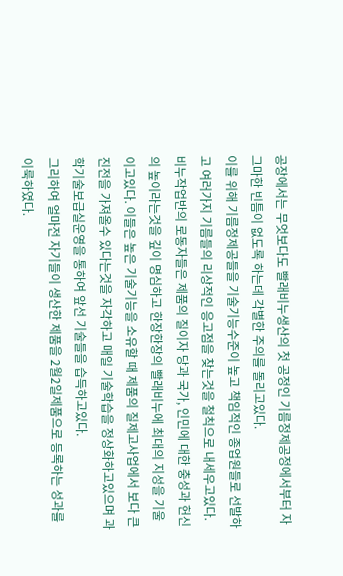공장에서는 무엇보다도 빨래비누생산의 첫 공정인 기름정제공정에서부터 자그마한 빈틈이 없도록 하는데 각별한 주의를 돌리고있다.
이를 위해 기름정제공들을 기술기능수준이 높고 책임적인 종업원들로 선발하고 여러가지 기름들의 리상적인 응고점을 찾는것을 철칙으로 내세우고있다.
비누작업반의 로동자들은 제품의 질이자 당과 국가, 인민에 대한 충성과 헌신의 높이라는것을 깊이 명심하고 한장한장의 빨래비누에 최대의 지성을 기울이고있다. 이들은 높은 기술기능을 소유할 때 제품의 질제고사업에서 보다 큰 진전을 가져올수 있다는것을 자각하고 매일 기술학습을 정상화하고있으며 과학기술보급실운영을 통하여 앞선 기술들을 습득하고있다.
그리하여 얼마전 자기들이 생산한 제품을 2월2일제품으로 등록하는 성과를 이룩하였다.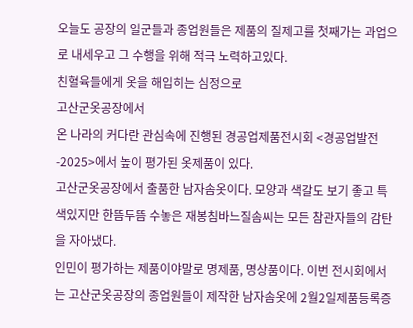오늘도 공장의 일군들과 종업원들은 제품의 질제고를 첫째가는 과업으로 내세우고 그 수행을 위해 적극 노력하고있다.
친혈육들에게 옷을 해입히는 심정으로
고산군옷공장에서
온 나라의 커다란 관심속에 진행된 경공업제품전시회 <경공업발전-2025>에서 높이 평가된 옷제품이 있다.
고산군옷공장에서 출품한 남자솜옷이다. 모양과 색갈도 보기 좋고 특색있지만 한뜸두뜸 수놓은 재봉침바느질솜씨는 모든 참관자들의 감탄을 자아냈다.
인민이 평가하는 제품이야말로 명제품, 명상품이다. 이번 전시회에서는 고산군옷공장의 종업원들이 제작한 남자솜옷에 2월2일제품등록증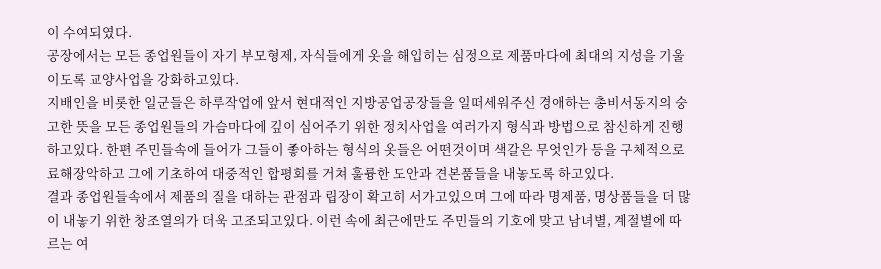이 수여되였다.
공장에서는 모든 종업원들이 자기 부모형제, 자식들에게 옷을 해입히는 심정으로 제품마다에 최대의 지성을 기울이도록 교양사업을 강화하고있다.
지배인을 비롯한 일군들은 하루작업에 앞서 현대적인 지방공업공장들을 일떠세워주신 경애하는 총비서동지의 숭고한 뜻을 모든 종업원들의 가슴마다에 깊이 심어주기 위한 정치사업을 여러가지 형식과 방법으로 참신하게 진행하고있다. 한편 주민들속에 들어가 그들이 좋아하는 형식의 옷들은 어떤것이며 색갈은 무엇인가 등을 구체적으로 료해장악하고 그에 기초하여 대중적인 합평회를 거쳐 훌륭한 도안과 견본품들을 내놓도록 하고있다.
결과 종업원들속에서 제품의 질을 대하는 관점과 립장이 확고히 서가고있으며 그에 따라 명제품, 명상품들을 더 많이 내놓기 위한 창조열의가 더욱 고조되고있다. 이런 속에 최근에만도 주민들의 기호에 맞고 남녀별, 계절별에 따르는 여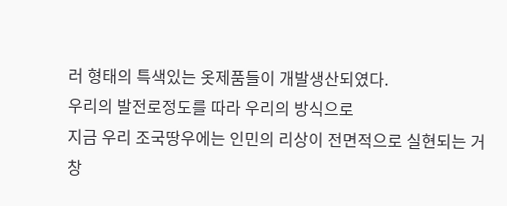러 형태의 특색있는 옷제품들이 개발생산되였다.
우리의 발전로정도를 따라 우리의 방식으로
지금 우리 조국땅우에는 인민의 리상이 전면적으로 실현되는 거창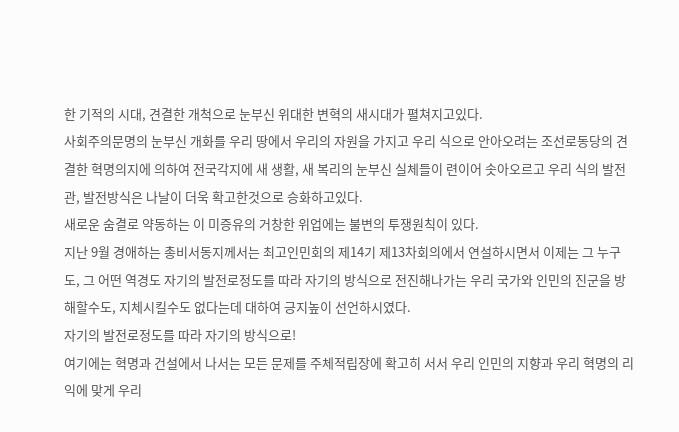한 기적의 시대, 견결한 개척으로 눈부신 위대한 변혁의 새시대가 펼쳐지고있다.
사회주의문명의 눈부신 개화를 우리 땅에서 우리의 자원을 가지고 우리 식으로 안아오려는 조선로동당의 견결한 혁명의지에 의하여 전국각지에 새 생활, 새 복리의 눈부신 실체들이 련이어 솟아오르고 우리 식의 발전관, 발전방식은 나날이 더욱 확고한것으로 승화하고있다.
새로운 숨결로 약동하는 이 미증유의 거창한 위업에는 불변의 투쟁원칙이 있다.
지난 9월 경애하는 총비서동지께서는 최고인민회의 제14기 제13차회의에서 연설하시면서 이제는 그 누구도, 그 어떤 역경도 자기의 발전로정도를 따라 자기의 방식으로 전진해나가는 우리 국가와 인민의 진군을 방해할수도, 지체시킬수도 없다는데 대하여 긍지높이 선언하시였다.
자기의 발전로정도를 따라 자기의 방식으로!
여기에는 혁명과 건설에서 나서는 모든 문제를 주체적립장에 확고히 서서 우리 인민의 지향과 우리 혁명의 리익에 맞게 우리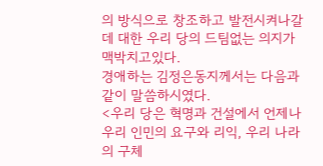의 방식으로 창조하고 발전시켜나갈데 대한 우리 당의 드팀없는 의지가 맥박치고있다.
경애하는 김정은동지께서는 다음과 같이 말씀하시였다.
<우리 당은 혁명과 건설에서 언제나 우리 인민의 요구와 리익, 우리 나라의 구체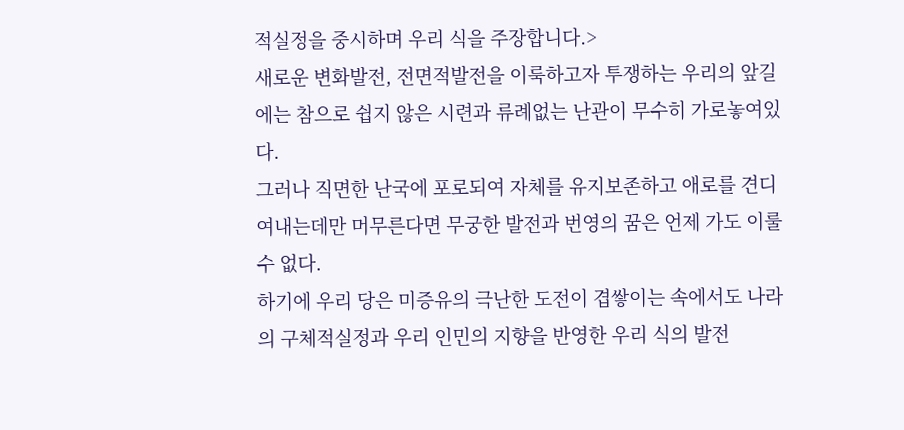적실정을 중시하며 우리 식을 주장합니다.>
새로운 변화발전, 전면적발전을 이룩하고자 투쟁하는 우리의 앞길에는 참으로 쉽지 않은 시련과 류례없는 난관이 무수히 가로놓여있다.
그러나 직면한 난국에 포로되여 자체를 유지보존하고 애로를 견디여내는데만 머무른다면 무궁한 발전과 번영의 꿈은 언제 가도 이룰수 없다.
하기에 우리 당은 미증유의 극난한 도전이 겹쌓이는 속에서도 나라의 구체적실정과 우리 인민의 지향을 반영한 우리 식의 발전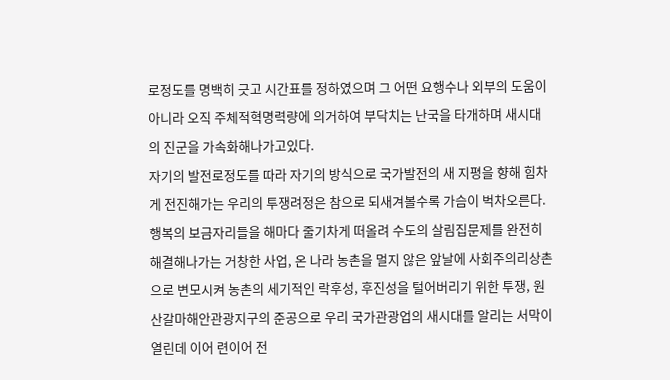로정도를 명백히 긋고 시간표를 정하였으며 그 어떤 요행수나 외부의 도움이 아니라 오직 주체적혁명력량에 의거하여 부닥치는 난국을 타개하며 새시대의 진군을 가속화해나가고있다.
자기의 발전로정도를 따라 자기의 방식으로 국가발전의 새 지평을 향해 힘차게 전진해가는 우리의 투쟁려정은 참으로 되새겨볼수록 가슴이 벅차오른다.
행복의 보금자리들을 해마다 줄기차게 떠올려 수도의 살림집문제를 완전히 해결해나가는 거창한 사업, 온 나라 농촌을 멀지 않은 앞날에 사회주의리상촌으로 변모시켜 농촌의 세기적인 락후성, 후진성을 털어버리기 위한 투쟁, 원산갈마해안관광지구의 준공으로 우리 국가관광업의 새시대를 알리는 서막이 열린데 이어 련이어 전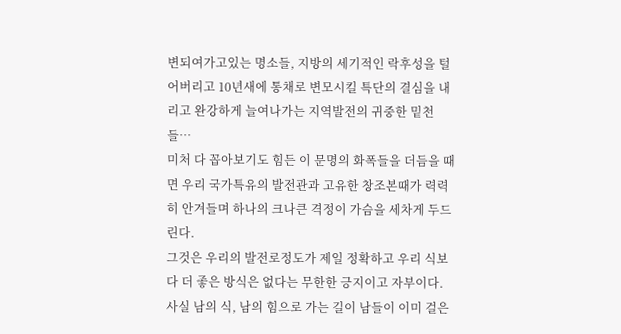변되여가고있는 명소들, 지방의 세기적인 락후성을 털어버리고 10년새에 통채로 변모시킬 특단의 결심을 내리고 완강하게 늘여나가는 지역발전의 귀중한 밑천들…
미처 다 꼽아보기도 힘든 이 문명의 화폭들을 더듬을 때면 우리 국가특유의 발전관과 고유한 창조본때가 력력히 안겨들며 하나의 크나큰 격정이 가슴을 세차게 두드린다.
그것은 우리의 발전로정도가 제일 정확하고 우리 식보다 더 좋은 방식은 없다는 무한한 긍지이고 자부이다.
사실 남의 식, 남의 힘으로 가는 길이 남들이 이미 걸은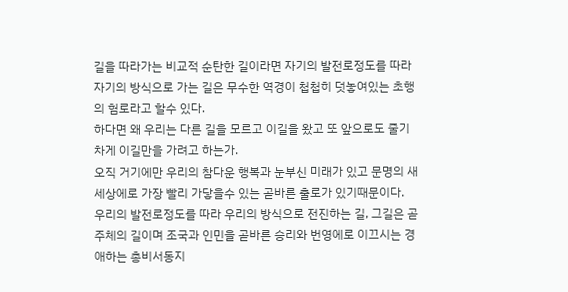길을 따라가는 비교적 순탄한 길이라면 자기의 발전로정도를 따라 자기의 방식으로 가는 길은 무수한 역경이 첩첩히 덧놓여있는 초행의 험로라고 할수 있다.
하다면 왜 우리는 다른 길을 모르고 이길을 왔고 또 앞으로도 줄기차게 이길만을 가려고 하는가.
오직 거기에만 우리의 참다운 행복과 눈부신 미래가 있고 문명의 새세상에로 가장 빨리 가닿을수 있는 곧바른 출로가 있기때문이다.
우리의 발전로정도를 따라 우리의 방식으로 전진하는 길, 그길은 곧 주체의 길이며 조국과 인민을 곧바른 승리와 번영에로 이끄시는 경애하는 총비서동지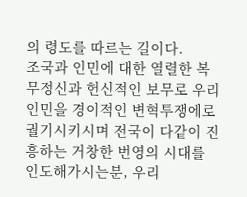의 령도를 따르는 길이다.
조국과 인민에 대한 열렬한 복무정신과 헌신적인 보무로 우리 인민을 경이적인 변혁투쟁에로 궐기시키시며 전국이 다같이 진흥하는 거창한 번영의 시대를 인도해가시는분, 우리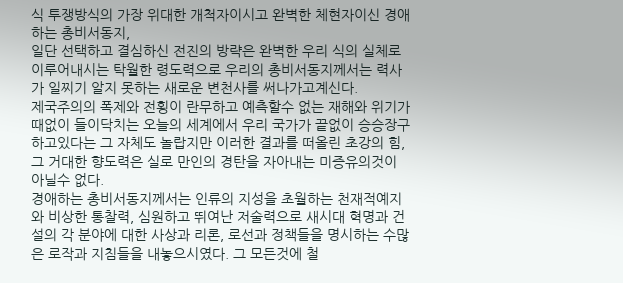식 투쟁방식의 가장 위대한 개척자이시고 완벽한 체현자이신 경애하는 총비서동지,
일단 선택하고 결심하신 전진의 방략은 완벽한 우리 식의 실체로 이루어내시는 탁월한 령도력으로 우리의 총비서동지께서는 력사가 일찌기 알지 못하는 새로운 변천사를 써나가고계신다.
제국주의의 폭제와 전횡이 란무하고 예측할수 없는 재해와 위기가 때없이 들이닥치는 오늘의 세계에서 우리 국가가 끝없이 승승장구하고있다는 그 자체도 놀랍지만 이러한 결과를 떠올린 초강의 힘, 그 거대한 향도력은 실로 만인의 경탄을 자아내는 미증유의것이 아닐수 없다.
경애하는 총비서동지께서는 인류의 지성을 초월하는 천재적예지와 비상한 통찰력, 심원하고 뛰여난 저술력으로 새시대 혁명과 건설의 각 분야에 대한 사상과 리론, 로선과 정책들을 명시하는 수많은 로작과 지침들을 내놓으시였다. 그 모든것에 철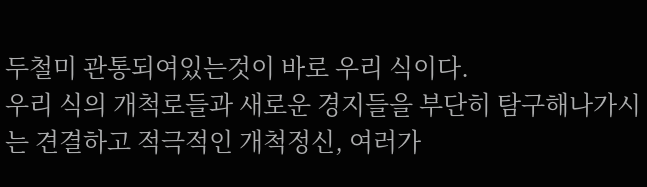두철미 관통되여있는것이 바로 우리 식이다.
우리 식의 개척로들과 새로운 경지들을 부단히 탐구해나가시는 견결하고 적극적인 개척정신, 여러가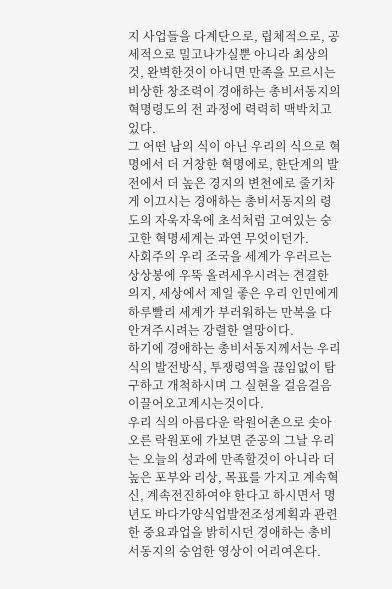지 사업들을 다계단으로, 립체적으로, 공세적으로 밀고나가실뿐 아니라 최상의것, 완벽한것이 아니면 만족을 모르시는 비상한 창조력이 경애하는 총비서동지의 혁명령도의 전 과정에 력력히 맥박치고있다.
그 어떤 남의 식이 아닌 우리의 식으로 혁명에서 더 거창한 혁명에로, 한단계의 발전에서 더 높은 경지의 변천에로 줄기차게 이끄시는 경애하는 총비서동지의 령도의 자욱자욱에 초석처럼 고여있는 숭고한 혁명세계는 과연 무엇이던가.
사회주의 우리 조국을 세계가 우러르는 상상봉에 우뚝 올려세우시려는 견결한 의지, 세상에서 제일 좋은 우리 인민에게 하루빨리 세계가 부러워하는 만복을 다 안겨주시려는 강렬한 열망이다.
하기에 경애하는 총비서동지께서는 우리 식의 발전방식, 투쟁령역을 끊임없이 탐구하고 개척하시며 그 실현을 걸음걸음 이끌어오고계시는것이다.
우리 식의 아름다운 락원어촌으로 솟아오른 락원포에 가보면 준공의 그날 우리는 오늘의 성과에 만족할것이 아니라 더 높은 포부와 리상, 목표를 가지고 계속혁신, 계속전진하여야 한다고 하시면서 명년도 바다가양식업발전조성계획과 관련한 중요과업을 밝히시던 경애하는 총비서동지의 숭엄한 영상이 어리여온다.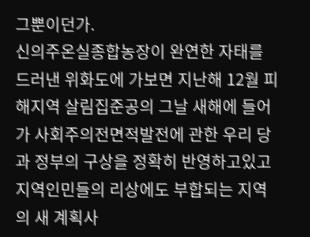그뿐이던가.
신의주온실종합농장이 완연한 자태를 드러낸 위화도에 가보면 지난해 12월 피해지역 살림집준공의 그날 새해에 들어가 사회주의전면적발전에 관한 우리 당과 정부의 구상을 정확히 반영하고있고 지역인민들의 리상에도 부합되는 지역의 새 계획사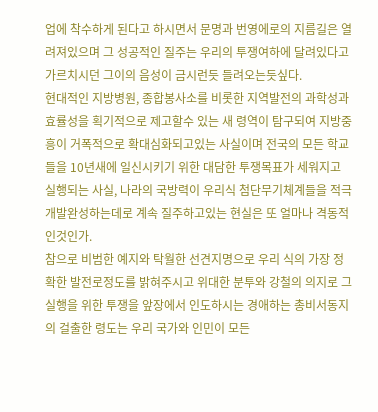업에 착수하게 된다고 하시면서 문명과 번영에로의 지름길은 열려져있으며 그 성공적인 질주는 우리의 투쟁여하에 달려있다고 가르치시던 그이의 음성이 금시런듯 들려오는듯싶다.
현대적인 지방병원, 종합봉사소를 비롯한 지역발전의 과학성과 효률성을 획기적으로 제고할수 있는 새 령역이 탐구되여 지방중흥이 거폭적으로 확대심화되고있는 사실이며 전국의 모든 학교들을 10년새에 일신시키기 위한 대담한 투쟁목표가 세워지고 실행되는 사실, 나라의 국방력이 우리식 첨단무기체계들을 적극 개발완성하는데로 계속 질주하고있는 현실은 또 얼마나 격동적인것인가.
참으로 비범한 예지와 탁월한 선견지명으로 우리 식의 가장 정확한 발전로정도를 밝혀주시고 위대한 분투와 강철의 의지로 그 실행을 위한 투쟁을 앞장에서 인도하시는 경애하는 총비서동지의 걸출한 령도는 우리 국가와 인민이 모든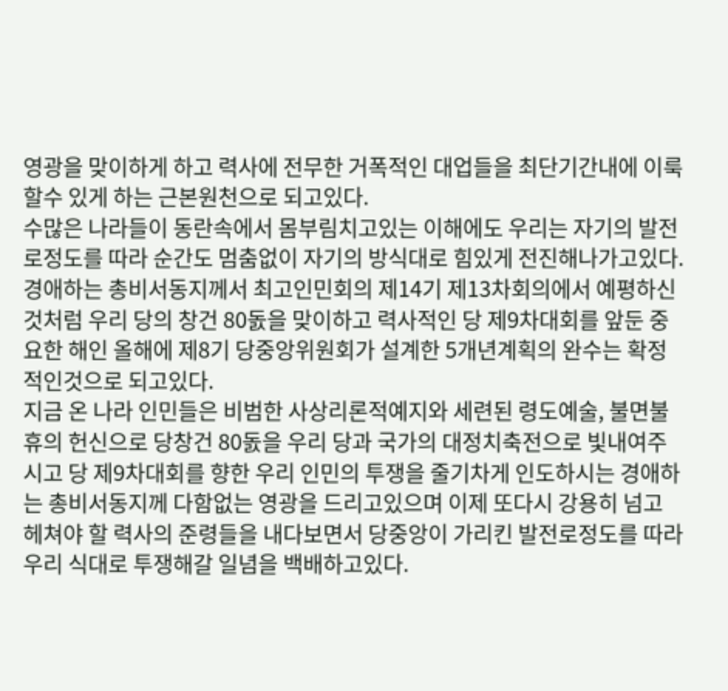영광을 맞이하게 하고 력사에 전무한 거폭적인 대업들을 최단기간내에 이룩할수 있게 하는 근본원천으로 되고있다.
수많은 나라들이 동란속에서 몸부림치고있는 이해에도 우리는 자기의 발전로정도를 따라 순간도 멈춤없이 자기의 방식대로 힘있게 전진해나가고있다.
경애하는 총비서동지께서 최고인민회의 제14기 제13차회의에서 예평하신것처럼 우리 당의 창건 80돐을 맞이하고 력사적인 당 제9차대회를 앞둔 중요한 해인 올해에 제8기 당중앙위원회가 설계한 5개년계획의 완수는 확정적인것으로 되고있다.
지금 온 나라 인민들은 비범한 사상리론적예지와 세련된 령도예술, 불면불휴의 헌신으로 당창건 80돐을 우리 당과 국가의 대정치축전으로 빛내여주시고 당 제9차대회를 향한 우리 인민의 투쟁을 줄기차게 인도하시는 경애하는 총비서동지께 다함없는 영광을 드리고있으며 이제 또다시 강용히 넘고 헤쳐야 할 력사의 준령들을 내다보면서 당중앙이 가리킨 발전로정도를 따라 우리 식대로 투쟁해갈 일념을 백배하고있다.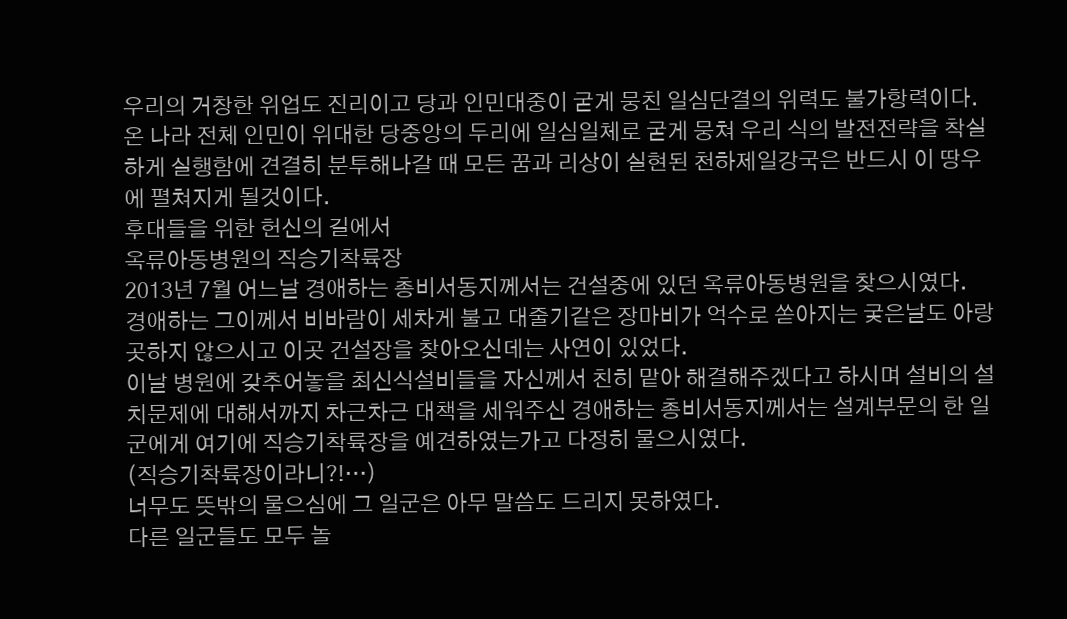우리의 거창한 위업도 진리이고 당과 인민대중이 굳게 뭉친 일심단결의 위력도 불가항력이다.
온 나라 전체 인민이 위대한 당중앙의 두리에 일심일체로 굳게 뭉쳐 우리 식의 발전전략을 착실하게 실행함에 견결히 분투해나갈 때 모든 꿈과 리상이 실현된 천하제일강국은 반드시 이 땅우에 펼쳐지게 될것이다.
후대들을 위한 헌신의 길에서
옥류아동병원의 직승기착륙장
2013년 7월 어느날 경애하는 총비서동지께서는 건설중에 있던 옥류아동병원을 찾으시였다.
경애하는 그이께서 비바람이 세차게 불고 대줄기같은 장마비가 억수로 쏟아지는 궂은날도 아랑곳하지 않으시고 이곳 건설장을 찾아오신데는 사연이 있었다.
이날 병원에 갖추어놓을 최신식설비들을 자신께서 친히 맡아 해결해주겠다고 하시며 설비의 설치문제에 대해서까지 차근차근 대책을 세워주신 경애하는 총비서동지께서는 설계부문의 한 일군에게 여기에 직승기착륙장을 예견하였는가고 다정히 물으시였다.
(직승기착륙장이라니?!…)
너무도 뜻밖의 물으심에 그 일군은 아무 말씀도 드리지 못하였다.
다른 일군들도 모두 놀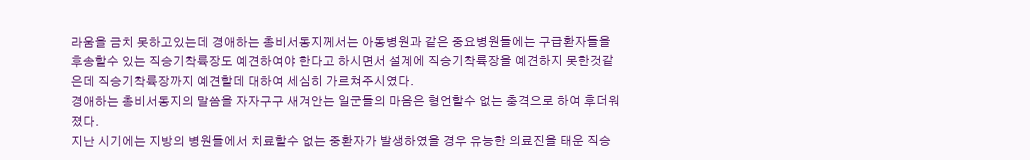라움을 금치 못하고있는데 경애하는 총비서동지께서는 아동병원과 같은 중요병원들에는 구급환자들을 후송할수 있는 직승기착륙장도 예견하여야 한다고 하시면서 설계에 직승기착륙장을 예견하지 못한것같은데 직승기착륙장까지 예견할데 대하여 세심히 가르쳐주시였다.
경애하는 총비서동지의 말씀을 자자구구 새겨안는 일군들의 마음은 형언할수 없는 충격으로 하여 후더워졌다.
지난 시기에는 지방의 병원들에서 치료할수 없는 중환자가 발생하였을 경우 유능한 의료진을 태운 직승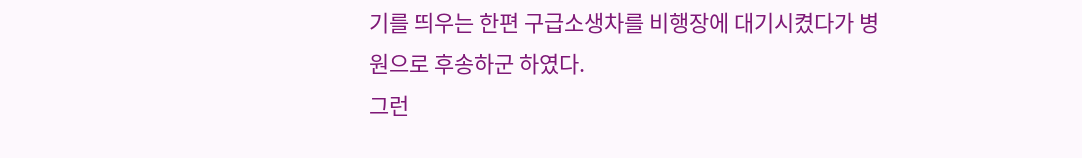기를 띄우는 한편 구급소생차를 비행장에 대기시켰다가 병원으로 후송하군 하였다.
그런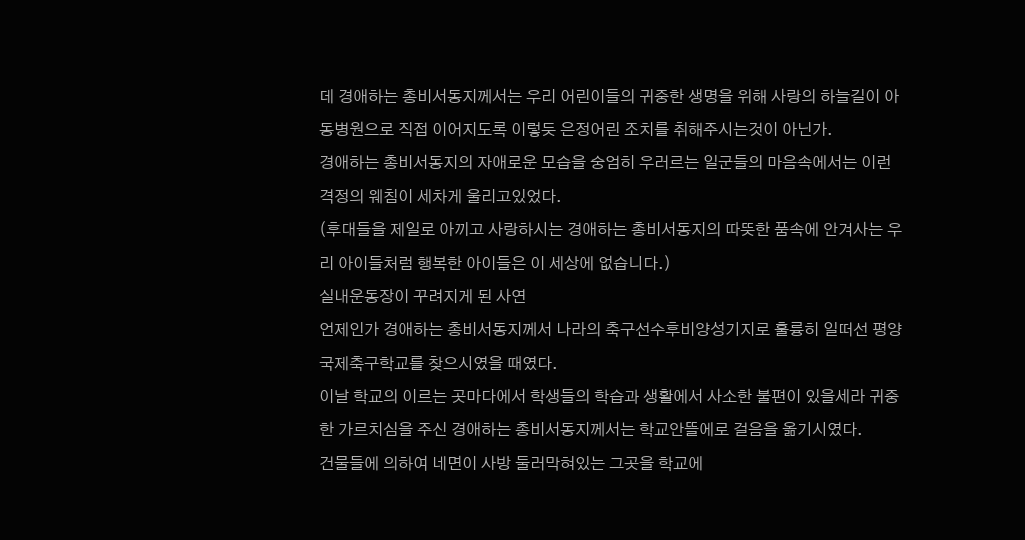데 경애하는 총비서동지께서는 우리 어린이들의 귀중한 생명을 위해 사랑의 하늘길이 아동병원으로 직접 이어지도록 이렇듯 은정어린 조치를 취해주시는것이 아닌가.
경애하는 총비서동지의 자애로운 모습을 숭엄히 우러르는 일군들의 마음속에서는 이런 격정의 웨침이 세차게 울리고있었다.
(후대들을 제일로 아끼고 사랑하시는 경애하는 총비서동지의 따뜻한 품속에 안겨사는 우리 아이들처럼 행복한 아이들은 이 세상에 없습니다.)
실내운동장이 꾸려지게 된 사연
언제인가 경애하는 총비서동지께서 나라의 축구선수후비양성기지로 훌륭히 일떠선 평양국제축구학교를 찾으시였을 때였다.
이날 학교의 이르는 곳마다에서 학생들의 학습과 생활에서 사소한 불편이 있을세라 귀중한 가르치심을 주신 경애하는 총비서동지께서는 학교안뜰에로 걸음을 옮기시였다.
건물들에 의하여 네면이 사방 둘러막혀있는 그곳을 학교에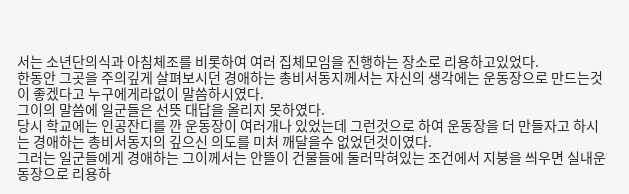서는 소년단의식과 아침체조를 비롯하여 여러 집체모임을 진행하는 장소로 리용하고있었다.
한동안 그곳을 주의깊게 살펴보시던 경애하는 총비서동지께서는 자신의 생각에는 운동장으로 만드는것이 좋겠다고 누구에게라없이 말씀하시였다.
그이의 말씀에 일군들은 선뜻 대답을 올리지 못하였다.
당시 학교에는 인공잔디를 깐 운동장이 여러개나 있었는데 그런것으로 하여 운동장을 더 만들자고 하시는 경애하는 총비서동지의 깊으신 의도를 미처 깨달을수 없었던것이였다.
그러는 일군들에게 경애하는 그이께서는 안뜰이 건물들에 둘러막혀있는 조건에서 지붕을 씌우면 실내운동장으로 리용하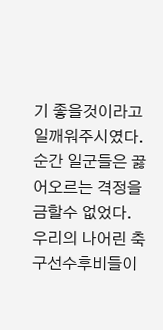기 좋을것이라고 일깨워주시였다.
순간 일군들은 끓어오르는 격정을 금할수 없었다.
우리의 나어린 축구선수후비들이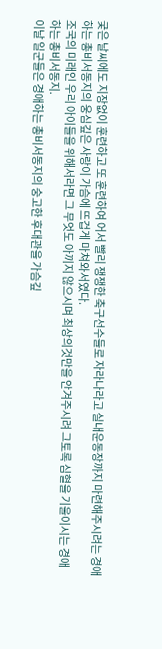궂은 날씨에도 지장없이 훈련하고 또 훈련하여 어서 빨리 쟁쟁한 축구선수들로 자라나라고 실내운동장까지 마련해주시려는 경애하는 총비서동지의 웅심깊은 사랑이 가슴에 뜨겁게 마쳐와서였다.
조국의 미래인 우리 아이들을 위해서라면 그 무엇도 아끼지 않으시며 최상의것만을 안겨주시려 그토록 심혈을 기울이시는 경애하는 총비서동지.
이날 일군들은 경애하는 총비서동지의 숭고한 후대관을 가슴깊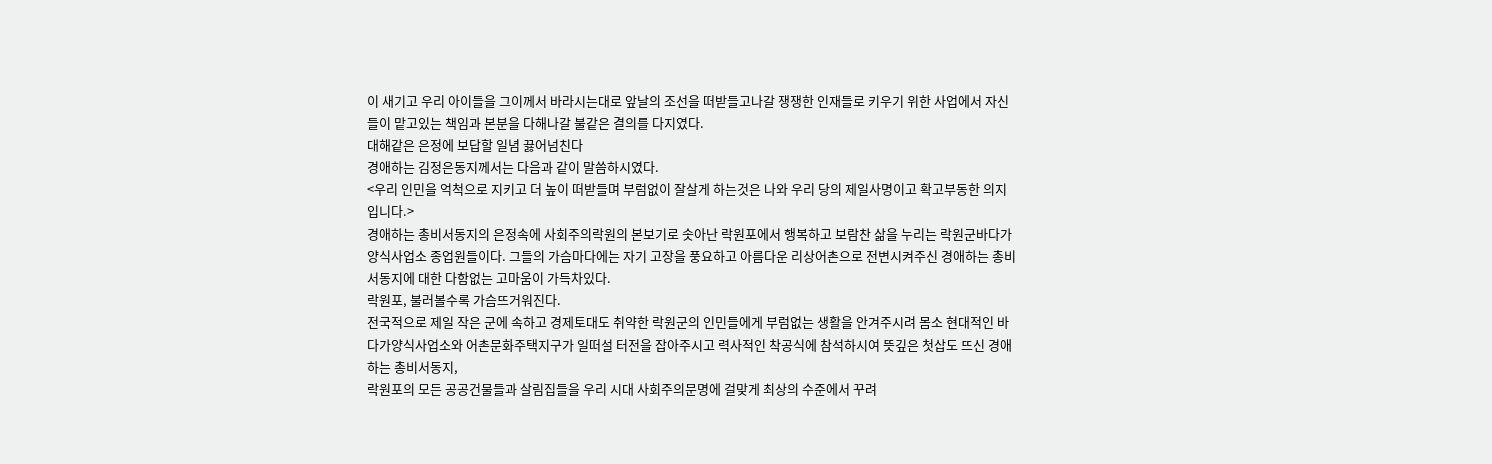이 새기고 우리 아이들을 그이께서 바라시는대로 앞날의 조선을 떠받들고나갈 쟁쟁한 인재들로 키우기 위한 사업에서 자신들이 맡고있는 책임과 본분을 다해나갈 불같은 결의를 다지였다.
대해같은 은정에 보답할 일념 끓어넘친다
경애하는 김정은동지께서는 다음과 같이 말씀하시였다.
<우리 인민을 억척으로 지키고 더 높이 떠받들며 부럼없이 잘살게 하는것은 나와 우리 당의 제일사명이고 확고부동한 의지입니다.>
경애하는 총비서동지의 은정속에 사회주의락원의 본보기로 솟아난 락원포에서 행복하고 보람찬 삶을 누리는 락원군바다가양식사업소 종업원들이다. 그들의 가슴마다에는 자기 고장을 풍요하고 아름다운 리상어촌으로 전변시켜주신 경애하는 총비서동지에 대한 다함없는 고마움이 가득차있다.
락원포, 불러볼수록 가슴뜨거워진다.
전국적으로 제일 작은 군에 속하고 경제토대도 취약한 락원군의 인민들에게 부럼없는 생활을 안겨주시려 몸소 현대적인 바다가양식사업소와 어촌문화주택지구가 일떠설 터전을 잡아주시고 력사적인 착공식에 참석하시여 뜻깊은 첫삽도 뜨신 경애하는 총비서동지,
락원포의 모든 공공건물들과 살림집들을 우리 시대 사회주의문명에 걸맞게 최상의 수준에서 꾸려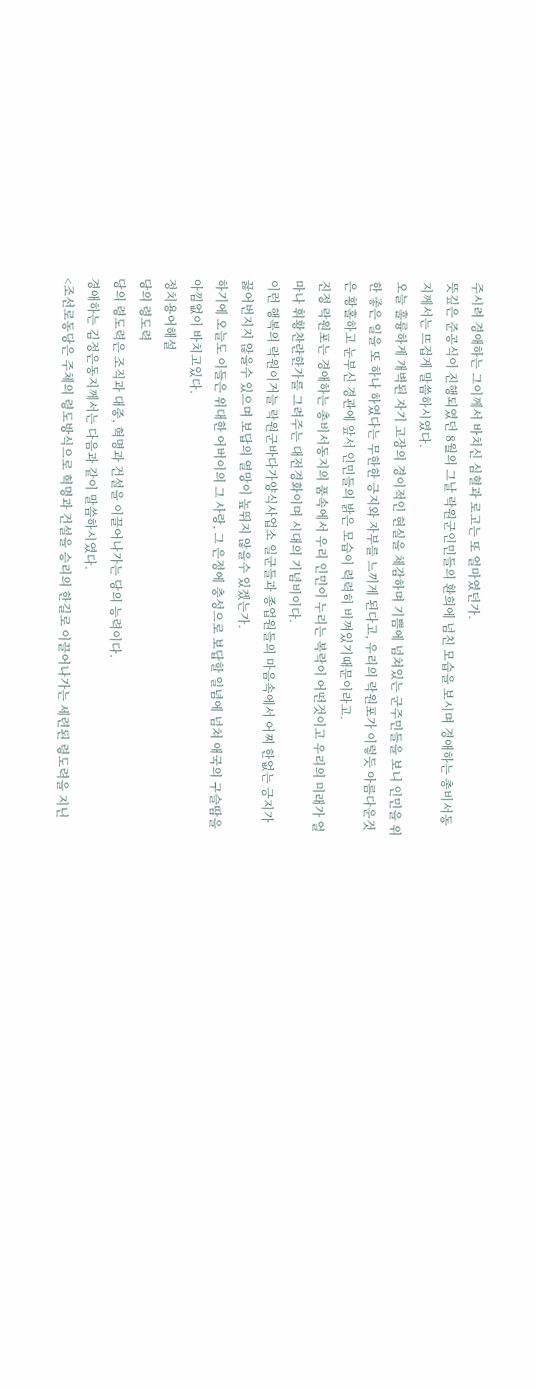주시려 경애하는 그이께서 바치신 심혈과 로고는 또 얼마였던가.
뜻깊은 준공식이 진행되였던 8월의 그날 락원군인민들의 환희에 넘친 모습을 보시며 경애하는 총비서동지께서는 뜨겁게 말씀하시였다.
오늘 훌륭하게 개벽된 자기 고장의 경이적인 현실을 체감하며 기쁨에 넘쳐있는 군주민들을 보니 인민을 위한 좋은 일을 또 하나 하였다는 무한한 긍지와 자부를 느끼게 된다고, 우리의 락원포가 이렇듯 아름다운것은 황홀하고 눈부신 경관에 앞서 인민들의 밝은 모습이 력력히 비껴있기때문이라고.
진정 락원포는 경애하는 총비서동지의 품속에서 우리 인민이 누리는 복락이 어떤것이고 우리의 미래가 얼마나 휘황찬란한가를 그려주는 대전경화이며 시대의 기념비이다.
이런 행복의 락원이거늘 락원군바다가양식사업소 일군들과 종업원들의 마음속에서 어찌 한없는 긍지가 끓어번지지 않을수 있으며 보답의 열망이 높뛰지 않을수 있겠는가.
하기에 오늘도 이들은 위대한 어버이의 그 사랑, 그 은정에 충성으로 보답할 일념에 넘쳐 애국의 구슬땀을 아낌없이 바치고있다.
정치용어해설
당의 령도력
당의 령도력은 조직과 대중, 혁명과 건설을 이끌어나가는 당의 능력이다.
경애하는 김정은동지께서는 다음과 같이 말씀하시였다.
<조선로동당은 주체의 령도방식으로 혁명과 건설을 승리의 한길로 이끌어나가는 세련된 령도력을 지닌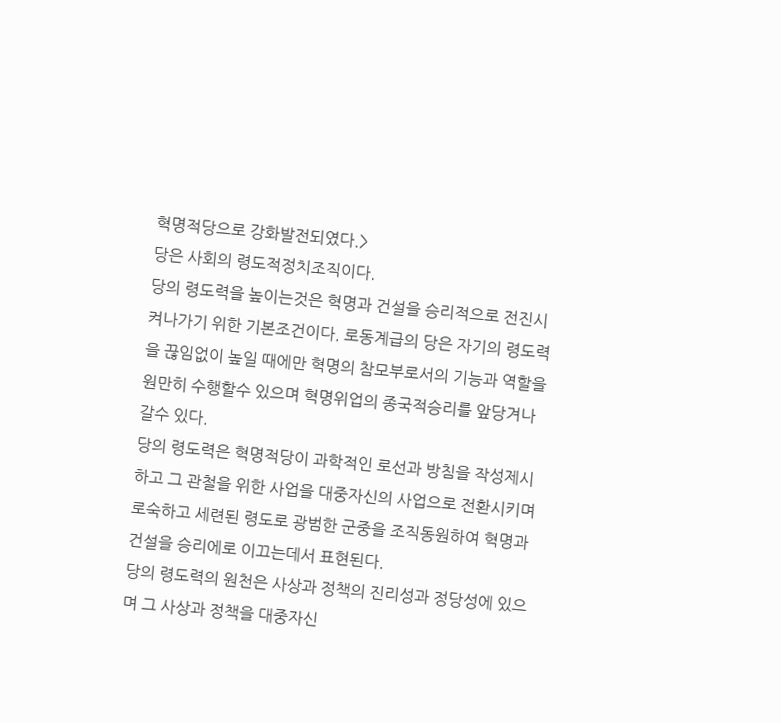혁명적당으로 강화발전되였다.>
당은 사회의 령도적정치조직이다.
당의 령도력을 높이는것은 혁명과 건설을 승리적으로 전진시켜나가기 위한 기본조건이다. 로동계급의 당은 자기의 령도력을 끊임없이 높일 때에만 혁명의 참모부로서의 기능과 역할을 원만히 수행할수 있으며 혁명위업의 종국적승리를 앞당겨나갈수 있다.
당의 령도력은 혁명적당이 과학적인 로선과 방침을 작성제시하고 그 관철을 위한 사업을 대중자신의 사업으로 전환시키며 로숙하고 세련된 령도로 광범한 군중을 조직동원하여 혁명과 건설을 승리에로 이끄는데서 표현된다.
당의 령도력의 원천은 사상과 정책의 진리성과 정당성에 있으며 그 사상과 정책을 대중자신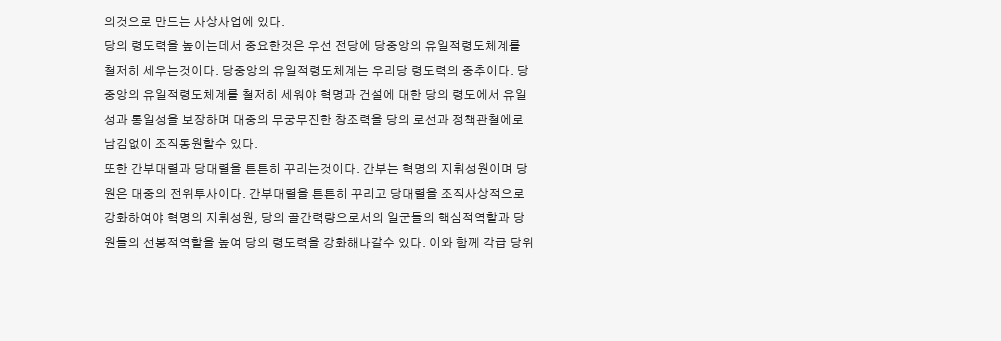의것으로 만드는 사상사업에 있다.
당의 령도력을 높이는데서 중요한것은 우선 전당에 당중앙의 유일적령도체계를 철저히 세우는것이다. 당중앙의 유일적령도체계는 우리당 령도력의 중추이다. 당중앙의 유일적령도체계를 철저히 세워야 혁명과 건설에 대한 당의 령도에서 유일성과 통일성을 보장하며 대중의 무궁무진한 창조력을 당의 로선과 정책관철에로 남김없이 조직동원할수 있다.
또한 간부대렬과 당대렬을 튼튼히 꾸리는것이다. 간부는 혁명의 지휘성원이며 당원은 대중의 전위투사이다. 간부대렬을 튼튼히 꾸리고 당대렬을 조직사상적으로 강화하여야 혁명의 지휘성원, 당의 골간력량으로서의 일군들의 핵심적역할과 당원들의 선봉적역할을 높여 당의 령도력을 강화해나갈수 있다. 이와 함께 각급 당위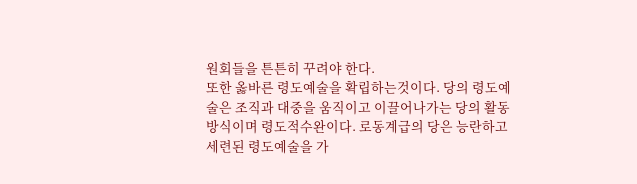원회들을 튼튼히 꾸려야 한다.
또한 옳바른 령도예술을 확립하는것이다. 당의 령도예술은 조직과 대중을 움직이고 이끌어나가는 당의 활동방식이며 령도적수완이다. 로동계급의 당은 능란하고 세련된 령도예술을 가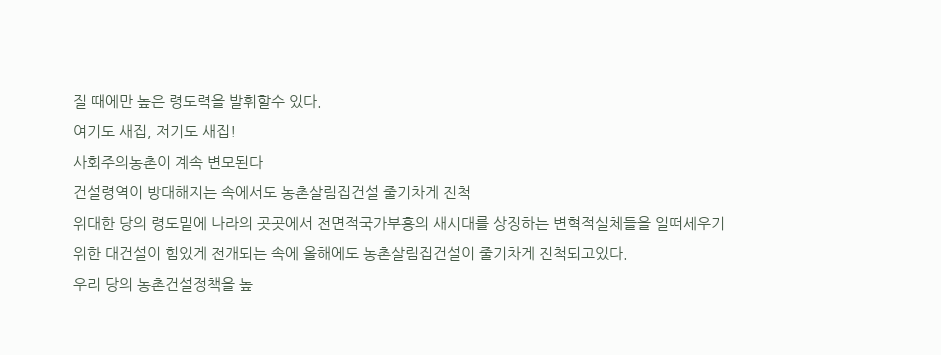질 때에만 높은 령도력을 발휘할수 있다.
여기도 새집, 저기도 새집!
사회주의농촌이 계속 변모된다
건설령역이 방대해지는 속에서도 농촌살림집건설 줄기차게 진척
위대한 당의 령도밑에 나라의 곳곳에서 전면적국가부흥의 새시대를 상징하는 변혁적실체들을 일떠세우기 위한 대건설이 힘있게 전개되는 속에 올해에도 농촌살림집건설이 줄기차게 진척되고있다.
우리 당의 농촌건설정책을 높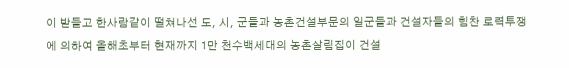이 받들고 한사람같이 떨쳐나선 도, 시, 군들과 농촌건설부문의 일군들과 건설자들의 힘찬 로력투쟁에 의하여 올해초부터 현재까지 1만 천수백세대의 농촌살림집이 건설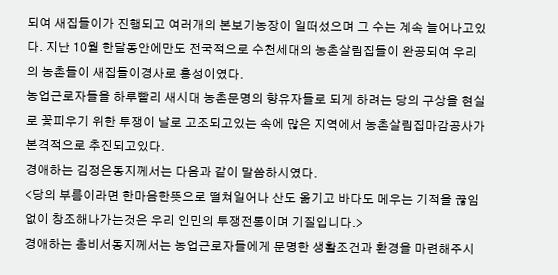되여 새집들이가 진행되고 여러개의 본보기농장이 일떠섰으며 그 수는 계속 늘어나고있다. 지난 10월 한달동안에만도 전국적으로 수천세대의 농촌살림집들이 완공되여 우리의 농촌들이 새집들이경사로 흥성이였다.
농업근로자들을 하루빨리 새시대 농촌문명의 향유자들로 되게 하려는 당의 구상을 현실로 꽃피우기 위한 투쟁이 날로 고조되고있는 속에 많은 지역에서 농촌살림집마감공사가 본격적으로 추진되고있다.
경애하는 김정은동지께서는 다음과 같이 말씀하시였다.
<당의 부름이라면 한마음한뜻으로 떨쳐일어나 산도 옮기고 바다도 메우는 기적을 끊임없이 창조해나가는것은 우리 인민의 투쟁전통이며 기질입니다.>
경애하는 총비서동지께서는 농업근로자들에게 문명한 생활조건과 환경을 마련해주시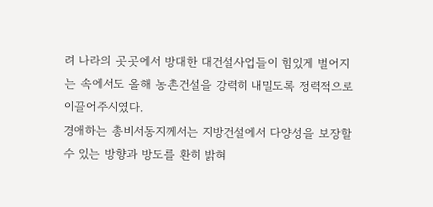려 나라의 곳곳에서 방대한 대건설사업들이 힘있게 벌어지는 속에서도 올해 농촌건설을 강력히 내밀도록 정력적으로 이끌어주시였다.
경애하는 총비서동지께서는 지방건설에서 다양성을 보장할수 있는 방향과 방도를 환히 밝혀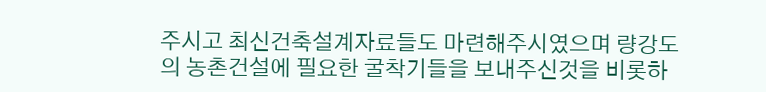주시고 최신건축설계자료들도 마련해주시였으며 량강도의 농촌건설에 필요한 굴착기들을 보내주신것을 비롯하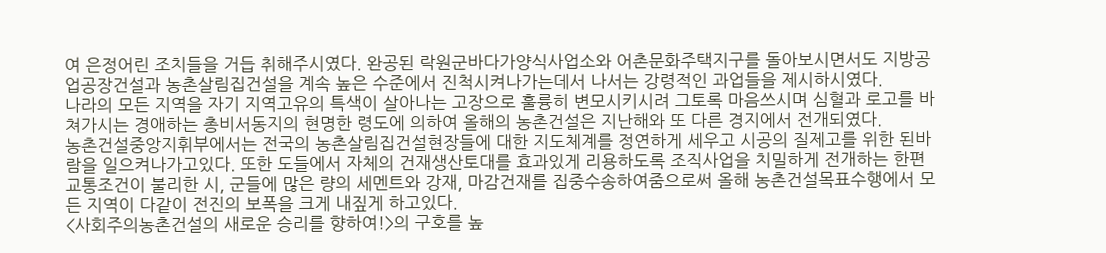여 은정어린 조치들을 거듭 취해주시였다. 완공된 락원군바다가양식사업소와 어촌문화주택지구를 돌아보시면서도 지방공업공장건설과 농촌살림집건설을 계속 높은 수준에서 진척시켜나가는데서 나서는 강령적인 과업들을 제시하시였다.
나라의 모든 지역을 자기 지역고유의 특색이 살아나는 고장으로 훌륭히 변모시키시려 그토록 마음쓰시며 심혈과 로고를 바쳐가시는 경애하는 총비서동지의 현명한 령도에 의하여 올해의 농촌건설은 지난해와 또 다른 경지에서 전개되였다.
농촌건설중앙지휘부에서는 전국의 농촌살림집건설현장들에 대한 지도체계를 정연하게 세우고 시공의 질제고를 위한 된바람을 일으켜나가고있다. 또한 도들에서 자체의 건재생산토대를 효과있게 리용하도록 조직사업을 치밀하게 전개하는 한편 교통조건이 불리한 시, 군들에 많은 량의 세멘트와 강재, 마감건재를 집중수송하여줌으로써 올해 농촌건설목표수행에서 모든 지역이 다같이 전진의 보폭을 크게 내짚게 하고있다.
<사회주의농촌건설의 새로운 승리를 향하여!>의 구호를 높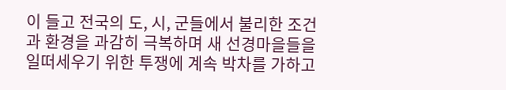이 들고 전국의 도, 시, 군들에서 불리한 조건과 환경을 과감히 극복하며 새 선경마을들을 일떠세우기 위한 투쟁에 계속 박차를 가하고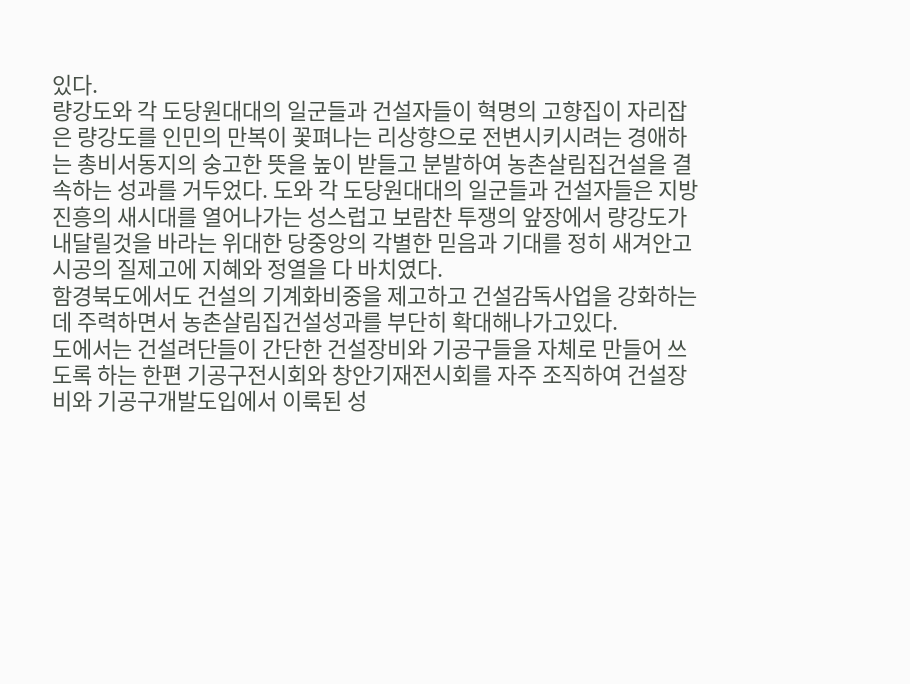있다.
량강도와 각 도당원대대의 일군들과 건설자들이 혁명의 고향집이 자리잡은 량강도를 인민의 만복이 꽃펴나는 리상향으로 전변시키시려는 경애하는 총비서동지의 숭고한 뜻을 높이 받들고 분발하여 농촌살림집건설을 결속하는 성과를 거두었다. 도와 각 도당원대대의 일군들과 건설자들은 지방진흥의 새시대를 열어나가는 성스럽고 보람찬 투쟁의 앞장에서 량강도가 내달릴것을 바라는 위대한 당중앙의 각별한 믿음과 기대를 정히 새겨안고 시공의 질제고에 지혜와 정열을 다 바치였다.
함경북도에서도 건설의 기계화비중을 제고하고 건설감독사업을 강화하는데 주력하면서 농촌살림집건설성과를 부단히 확대해나가고있다.
도에서는 건설려단들이 간단한 건설장비와 기공구들을 자체로 만들어 쓰도록 하는 한편 기공구전시회와 창안기재전시회를 자주 조직하여 건설장비와 기공구개발도입에서 이룩된 성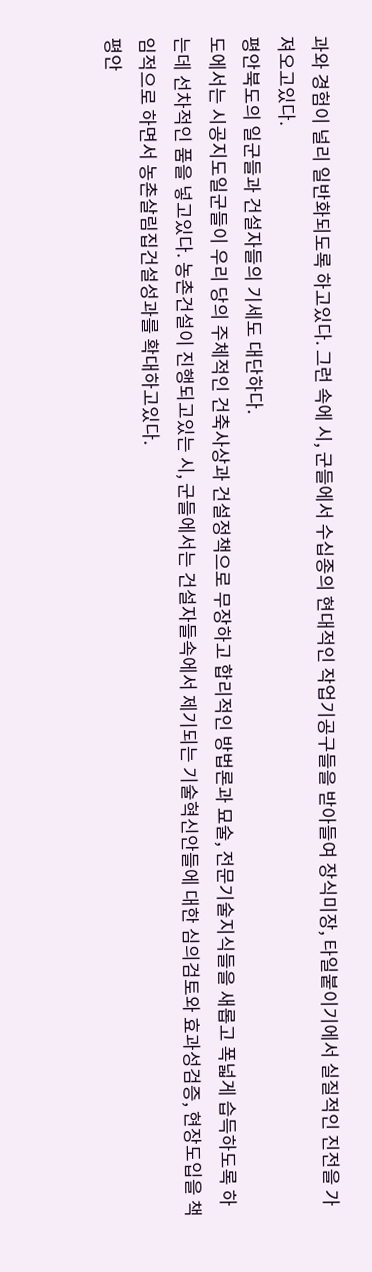과와 경험이 널리 일반화되도록 하고있다. 그런 속에 시, 군들에서 수십종의 현대적인 작업기공구들을 받아들여 장식미장, 타일붙이기에서 실질적인 진전을 가져오고있다.
평안북도의 일군들과 건설자들의 기세도 대단하다.
도에서는 시공지도일군들이 우리 당의 주체적인 건축사상과 건설정책으로 무장하고 합리적인 방법론과 묘술, 전문기술지식들을 새롭고 폭넓게 습득하도록 하는데 선차적인 품을 넣고있다. 농촌건설이 진행되고있는 시, 군들에서는 건설자들속에서 제기되는 기술혁신안들에 대한 심의검토와 효과성검증, 현장도입을 책임적으로 하면서 농촌살림집건설성과를 확대하고있다.
평안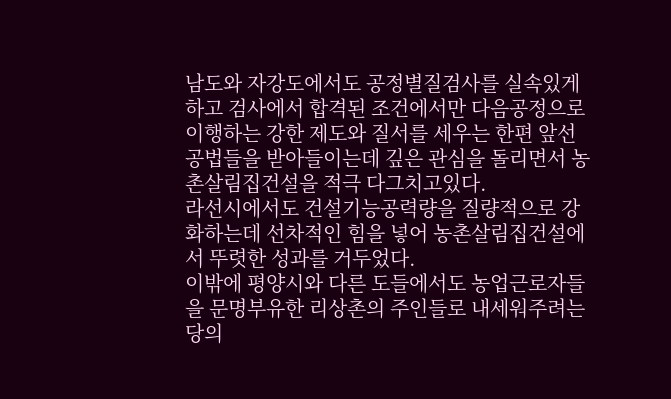남도와 자강도에서도 공정별질검사를 실속있게 하고 검사에서 합격된 조건에서만 다음공정으로 이행하는 강한 제도와 질서를 세우는 한편 앞선 공법들을 받아들이는데 깊은 관심을 돌리면서 농촌살림집건설을 적극 다그치고있다.
라선시에서도 건설기능공력량을 질량적으로 강화하는데 선차적인 힘을 넣어 농촌살림집건설에서 뚜렷한 성과를 거두었다.
이밖에 평양시와 다른 도들에서도 농업근로자들을 문명부유한 리상촌의 주인들로 내세워주려는 당의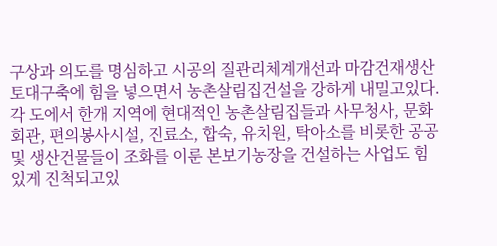구상과 의도를 명심하고 시공의 질관리체계개선과 마감건재생산토대구축에 힘을 넣으면서 농촌살림집건설을 강하게 내밀고있다.
각 도에서 한개 지역에 현대적인 농촌살림집들과 사무청사, 문화회관, 편의봉사시설, 진료소, 합숙, 유치원, 탁아소를 비롯한 공공 및 생산건물들이 조화를 이룬 본보기농장을 건설하는 사업도 힘있게 진척되고있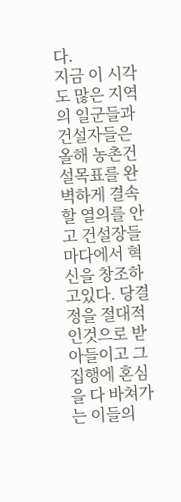다.
지금 이 시각도 많은 지역의 일군들과 건설자들은 올해 농촌건설목표를 완벽하게 결속할 열의를 안고 건설장들마다에서 혁신을 창조하고있다. 당결정을 절대적인것으로 받아들이고 그 집행에 혼심을 다 바쳐가는 이들의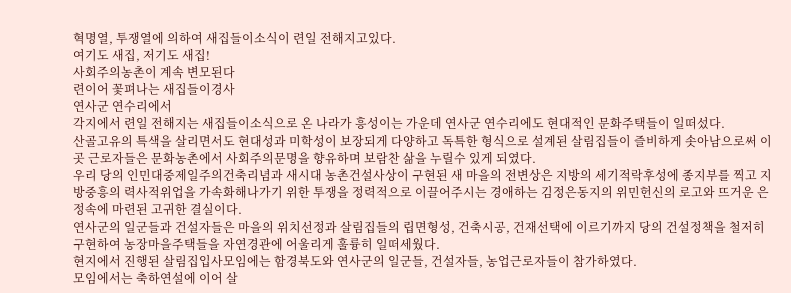혁명열, 투쟁열에 의하여 새집들이소식이 련일 전해지고있다.
여기도 새집, 저기도 새집!
사회주의농촌이 계속 변모된다
련이어 꽃펴나는 새집들이경사
연사군 연수리에서
각지에서 련일 전해지는 새집들이소식으로 온 나라가 흥성이는 가운데 연사군 연수리에도 현대적인 문화주택들이 일떠섰다.
산골고유의 특색을 살리면서도 현대성과 미학성이 보장되게 다양하고 독특한 형식으로 설계된 살림집들이 즐비하게 솟아남으로써 이곳 근로자들은 문화농촌에서 사회주의문명을 향유하며 보람찬 삶을 누릴수 있게 되였다.
우리 당의 인민대중제일주의건축리념과 새시대 농촌건설사상이 구현된 새 마을의 전변상은 지방의 세기적락후성에 종지부를 찍고 지방중흥의 력사적위업을 가속화해나가기 위한 투쟁을 정력적으로 이끌어주시는 경애하는 김정은동지의 위민헌신의 로고와 뜨거운 은정속에 마련된 고귀한 결실이다.
연사군의 일군들과 건설자들은 마을의 위치선정과 살림집들의 립면형성, 건축시공, 건재선택에 이르기까지 당의 건설정책을 철저히 구현하여 농장마을주택들을 자연경관에 어울리게 훌륭히 일떠세웠다.
현지에서 진행된 살림집입사모임에는 함경북도와 연사군의 일군들, 건설자들, 농업근로자들이 참가하였다.
모임에서는 축하연설에 이어 살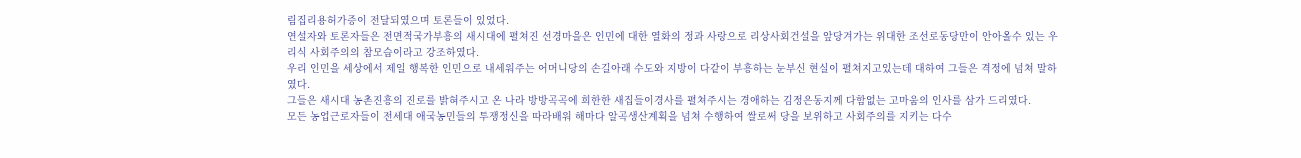림집리용허가증이 전달되였으며 토론들이 있었다.
연설자와 토론자들은 전면적국가부흥의 새시대에 펼쳐진 선경마을은 인민에 대한 열화의 정과 사랑으로 리상사회건설을 앞당겨가는 위대한 조선로동당만이 안아올수 있는 우리식 사회주의의 참모습이라고 강조하였다.
우리 인민을 세상에서 제일 행복한 인민으로 내세워주는 어머니당의 손길아래 수도와 지방이 다같이 부흥하는 눈부신 현실이 펼쳐지고있는데 대하여 그들은 격정에 넘쳐 말하였다.
그들은 새시대 농촌진흥의 진로를 밝혀주시고 온 나라 방방곡곡에 희한한 새집들이경사를 펼쳐주시는 경애하는 김정은동지께 다함없는 고마움의 인사를 삼가 드리였다.
모든 농업근로자들이 전세대 애국농민들의 투쟁정신을 따라배워 해마다 알곡생산계획을 넘쳐 수행하여 쌀로써 당을 보위하고 사회주의를 지키는 다수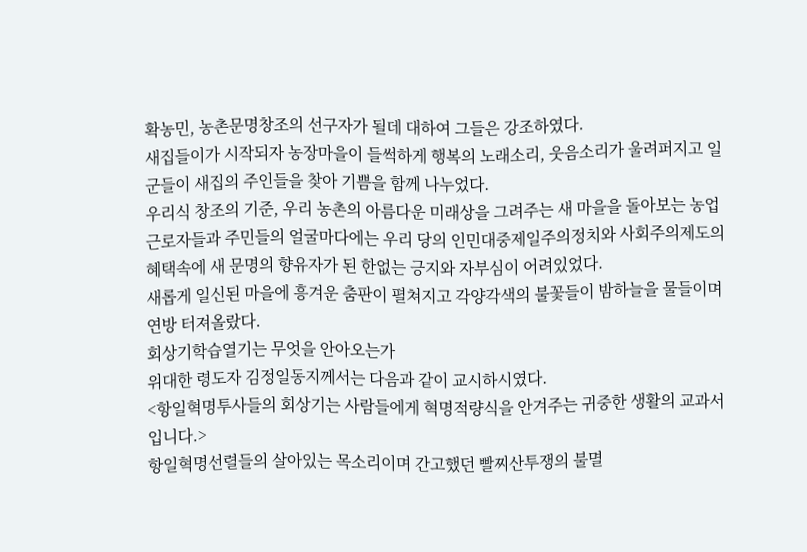확농민, 농촌문명창조의 선구자가 될데 대하여 그들은 강조하였다.
새집들이가 시작되자 농장마을이 들썩하게 행복의 노래소리, 웃음소리가 울려퍼지고 일군들이 새집의 주인들을 찾아 기쁨을 함께 나누었다.
우리식 창조의 기준, 우리 농촌의 아름다운 미래상을 그려주는 새 마을을 돌아보는 농업근로자들과 주민들의 얼굴마다에는 우리 당의 인민대중제일주의정치와 사회주의제도의 혜택속에 새 문명의 향유자가 된 한없는 긍지와 자부심이 어려있었다.
새롭게 일신된 마을에 흥겨운 춤판이 펼쳐지고 각양각색의 불꽃들이 밤하늘을 물들이며 연방 터져올랐다.
회상기학습열기는 무엇을 안아오는가
위대한 령도자 김정일동지께서는 다음과 같이 교시하시였다.
<항일혁명투사들의 회상기는 사람들에게 혁명적량식을 안겨주는 귀중한 생활의 교과서입니다.>
항일혁명선렬들의 살아있는 목소리이며 간고했던 빨찌산투쟁의 불멸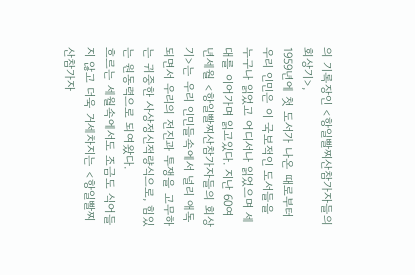의 기록장인 <항일빨찌산참가자들의 회상기>,
1959년에 첫 도서가 나온 때로부터 우리 인민은 이 국보적인 도서들을 누구나 읽었고 어디서나 읽었으며 세대를 이어가며 읽고있다. 지난 60여년세월 <항일빨찌산참가자들의 회상기>는 우리 인민들속에서 널리 애독되면서 우리의 전진과 투쟁을 고무하는 귀중한 사상정신적량식으로, 힘있는 원동력으로 되여왔다.
흐르는 세월속에서도 조금도 식어들지 않고 더욱 거세차지는 <항일빨찌산참가자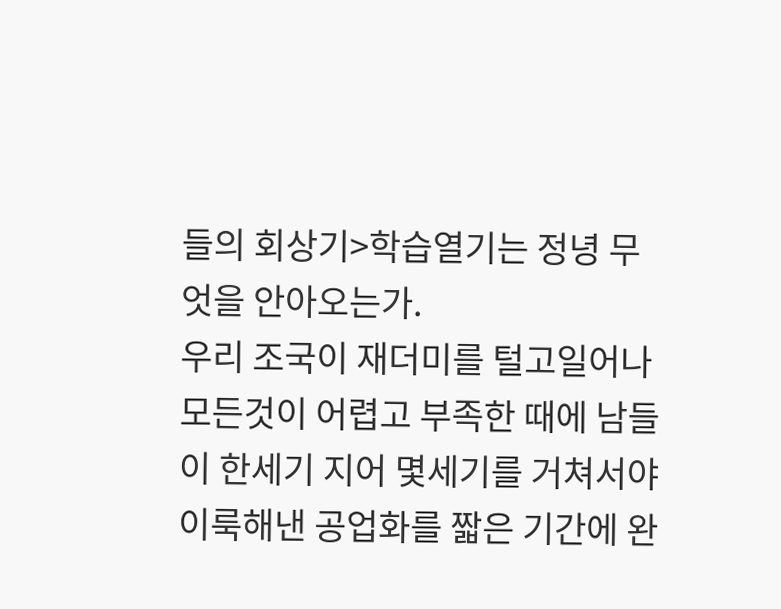들의 회상기>학습열기는 정녕 무엇을 안아오는가.
우리 조국이 재더미를 털고일어나 모든것이 어렵고 부족한 때에 남들이 한세기 지어 몇세기를 거쳐서야 이룩해낸 공업화를 짧은 기간에 완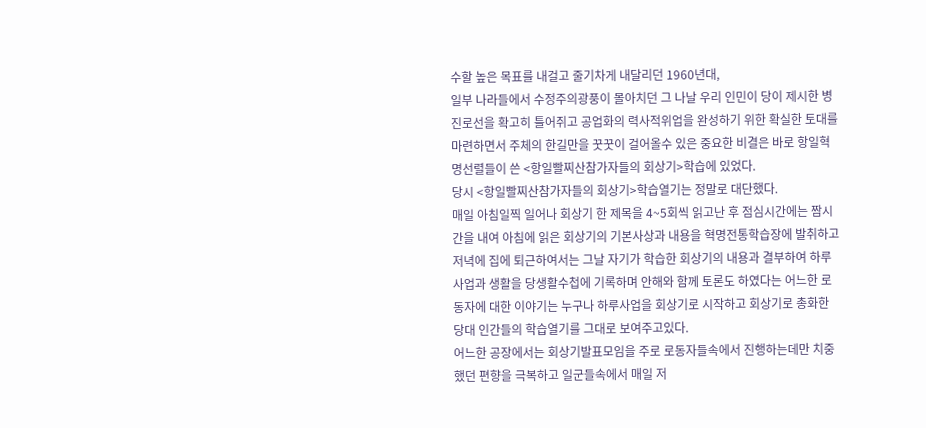수할 높은 목표를 내걸고 줄기차게 내달리던 1960년대,
일부 나라들에서 수정주의광풍이 몰아치던 그 나날 우리 인민이 당이 제시한 병진로선을 확고히 틀어쥐고 공업화의 력사적위업을 완성하기 위한 확실한 토대를 마련하면서 주체의 한길만을 꿋꿋이 걸어올수 있은 중요한 비결은 바로 항일혁명선렬들이 쓴 <항일빨찌산참가자들의 회상기>학습에 있었다.
당시 <항일빨찌산참가자들의 회상기>학습열기는 정말로 대단했다.
매일 아침일찍 일어나 회상기 한 제목을 4~5회씩 읽고난 후 점심시간에는 짬시간을 내여 아침에 읽은 회상기의 기본사상과 내용을 혁명전통학습장에 발취하고 저녁에 집에 퇴근하여서는 그날 자기가 학습한 회상기의 내용과 결부하여 하루사업과 생활을 당생활수첩에 기록하며 안해와 함께 토론도 하였다는 어느한 로동자에 대한 이야기는 누구나 하루사업을 회상기로 시작하고 회상기로 총화한 당대 인간들의 학습열기를 그대로 보여주고있다.
어느한 공장에서는 회상기발표모임을 주로 로동자들속에서 진행하는데만 치중했던 편향을 극복하고 일군들속에서 매일 저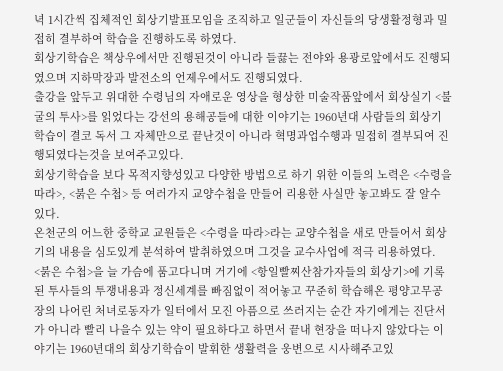녁 1시간씩 집체적인 회상기발표모임을 조직하고 일군들이 자신들의 당생활정형과 밀접히 결부하여 학습을 진행하도록 하였다.
회상기학습은 책상우에서만 진행된것이 아니라 들끓는 전야와 용광로앞에서도 진행되였으며 지하막장과 발전소의 언제우에서도 진행되였다.
출강을 앞두고 위대한 수령님의 자애로운 영상을 형상한 미술작품앞에서 회상실기 <불굴의 투사>를 읽었다는 강선의 용해공들에 대한 이야기는 1960년대 사람들의 회상기학습이 결코 독서 그 자체만으로 끝난것이 아니라 혁명과업수행과 밀접히 결부되여 진행되였다는것을 보여주고있다.
회상기학습을 보다 목적지향성있고 다양한 방법으로 하기 위한 이들의 노력은 <수령을 따라>, <붉은 수첩> 등 여러가지 교양수첩을 만들어 리용한 사실만 놓고봐도 잘 알수 있다.
온천군의 어느한 중학교 교원들은 <수령을 따라>라는 교양수첩을 새로 만들어서 회상기의 내용을 심도있게 분석하여 발취하였으며 그것을 교수사업에 적극 리용하였다.
<붉은 수첩>을 늘 가슴에 품고다니며 거기에 <항일빨찌산참가자들의 회상기>에 기록된 투사들의 투쟁내용과 정신세계를 빠짐없이 적어놓고 꾸준히 학습해온 평양고무공장의 나어린 처녀로동자가 일터에서 모진 아픔으로 쓰러지는 순간 자기에게는 진단서가 아니라 빨리 나을수 있는 약이 필요하다고 하면서 끝내 현장을 떠나지 않았다는 이야기는 1960년대의 회상기학습이 발휘한 생활력을 웅변으로 시사해주고있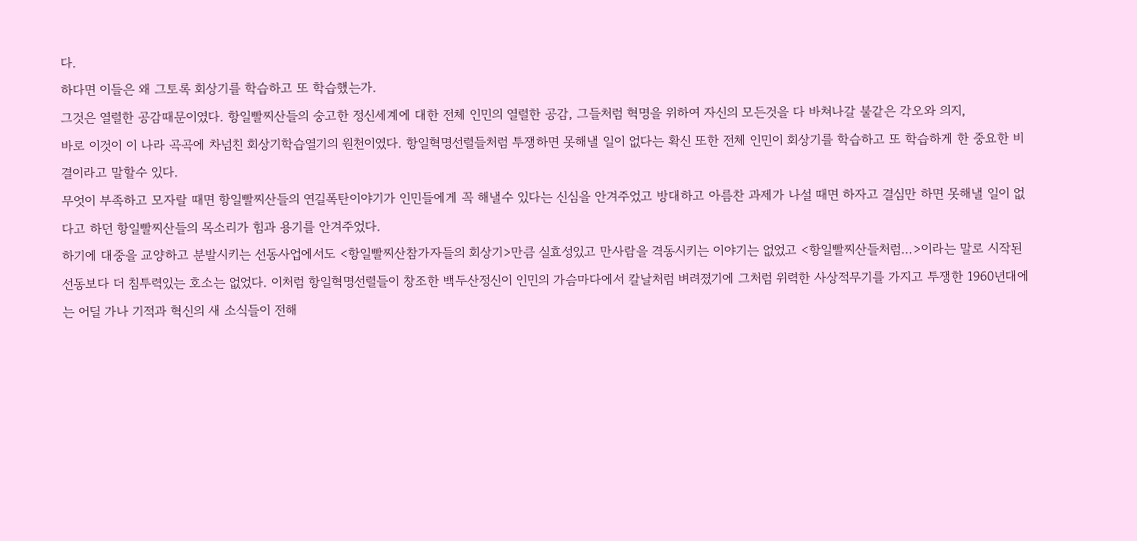다.
하다면 이들은 왜 그토록 회상기를 학습하고 또 학습했는가.
그것은 열렬한 공감때문이였다. 항일빨찌산들의 숭고한 정신세계에 대한 전체 인민의 열렬한 공감, 그들처럼 혁명을 위하여 자신의 모든것을 다 바쳐나갈 불같은 각오와 의지,
바로 이것이 이 나라 곡곡에 차넘친 회상기학습열기의 원천이였다. 항일혁명선렬들처럼 투쟁하면 못해낼 일이 없다는 확신 또한 전체 인민이 회상기를 학습하고 또 학습하게 한 중요한 비결이라고 말할수 있다.
무엇이 부족하고 모자랄 때면 항일빨찌산들의 연길폭탄이야기가 인민들에게 꼭 해낼수 있다는 신심을 안겨주었고 방대하고 아름찬 과제가 나설 때면 하자고 결심만 하면 못해낼 일이 없다고 하던 항일빨찌산들의 목소리가 힘과 용기를 안겨주었다.
하기에 대중을 교양하고 분발시키는 선동사업에서도 <항일빨찌산참가자들의 회상기>만큼 실효성있고 만사람을 격동시키는 이야기는 없었고 <항일빨찌산들처럼…>이라는 말로 시작된 선동보다 더 침투력있는 호소는 없었다. 이처럼 항일혁명선렬들이 창조한 백두산정신이 인민의 가슴마다에서 칼날처럼 벼려졌기에 그처럼 위력한 사상적무기를 가지고 투쟁한 1960년대에는 어딜 가나 기적과 혁신의 새 소식들이 전해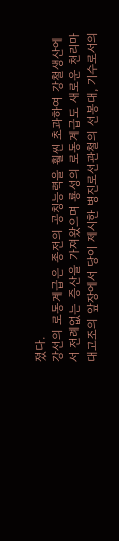졌다.
강선의 로동계급은 종전의 공칭능력을 훨씬 초과하여 강철생산에서 전례없는 증산을 가져왔으며 룡성의 로동계급도 새로운 천리마대고조의 앞장에서 당이 제시한 병진로선관철의 선봉대, 기수로서의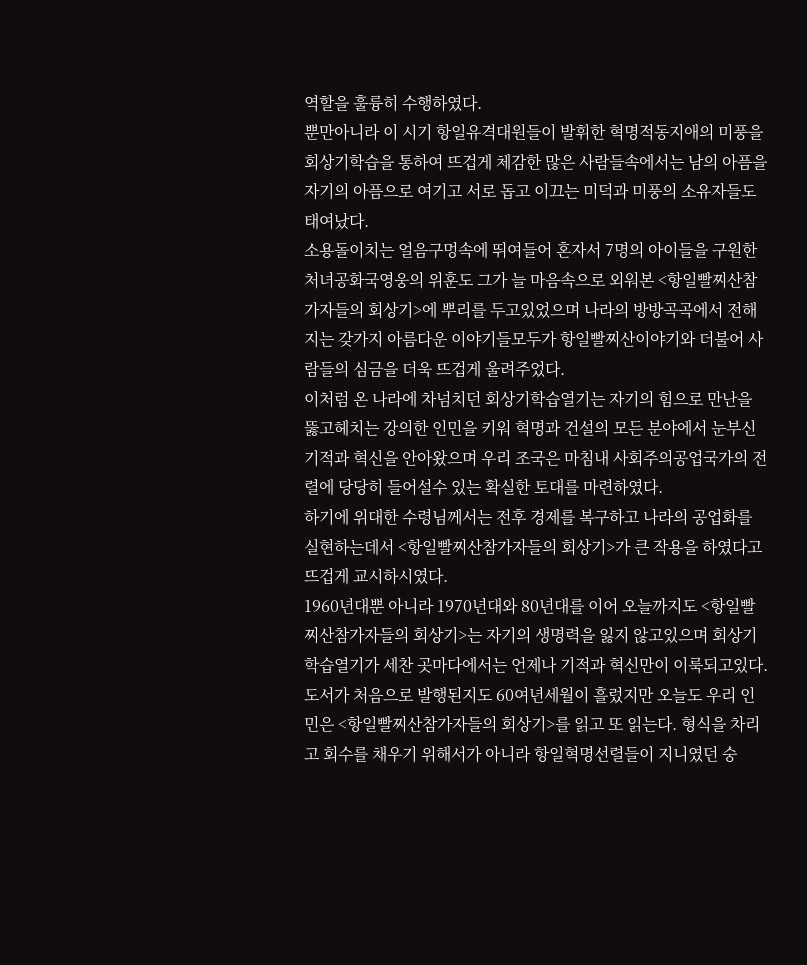역할을 훌륭히 수행하였다.
뿐만아니라 이 시기 항일유격대원들이 발휘한 혁명적동지애의 미풍을 회상기학습을 통하여 뜨겁게 체감한 많은 사람들속에서는 남의 아픔을 자기의 아픔으로 여기고 서로 돕고 이끄는 미덕과 미풍의 소유자들도 태여났다.
소용돌이치는 얼음구멍속에 뛰여들어 혼자서 7명의 아이들을 구원한 처녀공화국영웅의 위훈도 그가 늘 마음속으로 외워본 <항일빨찌산참가자들의 회상기>에 뿌리를 두고있었으며 나라의 방방곡곡에서 전해지는 갖가지 아름다운 이야기들모두가 항일빨찌산이야기와 더불어 사람들의 심금을 더욱 뜨겁게 울려주었다.
이처럼 온 나라에 차넘치던 회상기학습열기는 자기의 힘으로 만난을 뚫고헤치는 강의한 인민을 키워 혁명과 건설의 모든 분야에서 눈부신 기적과 혁신을 안아왔으며 우리 조국은 마침내 사회주의공업국가의 전렬에 당당히 들어설수 있는 확실한 토대를 마련하였다.
하기에 위대한 수령님께서는 전후 경제를 복구하고 나라의 공업화를 실현하는데서 <항일빨찌산참가자들의 회상기>가 큰 작용을 하였다고 뜨겁게 교시하시였다.
1960년대뿐 아니라 1970년대와 80년대를 이어 오늘까지도 <항일빨찌산참가자들의 회상기>는 자기의 생명력을 잃지 않고있으며 회상기학습열기가 세찬 곳마다에서는 언제나 기적과 혁신만이 이룩되고있다.
도서가 처음으로 발행된지도 60여년세월이 흘렀지만 오늘도 우리 인민은 <항일빨찌산참가자들의 회상기>를 읽고 또 읽는다. 형식을 차리고 회수를 채우기 위해서가 아니라 항일혁명선렬들이 지니였던 숭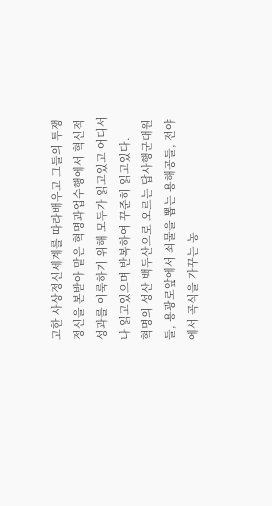고한 사상정신세계를 따라배우고 그들의 투쟁정신을 본받아 맡은 혁명과업수행에서 혁신적성과를 이룩하기 위해 모두가 읽고있고 어디서나 읽고있으며 반복하여 꾸준히 읽고있다.
혁명의 성산 백두산으로 오르는 답사행군대원들, 용광로앞에서 쇠물을 뽑는 용해공들, 전야에서 곡식을 가꾸는 농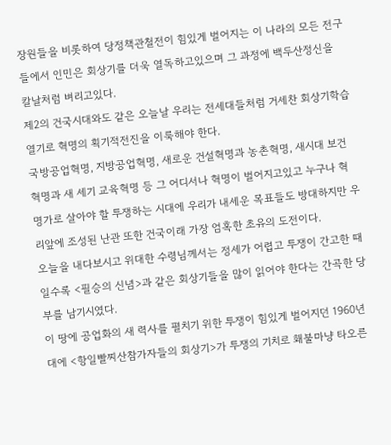장원들을 비롯하여 당정책관철전이 힘있게 벌어지는 이 나라의 모든 전구들에서 인민은 회상기를 더욱 열독하고있으며 그 과정에 백두산정신을 칼날처럼 벼리고있다.
제2의 건국시대와도 같은 오늘날 우리는 전세대들처럼 거세찬 회상기학습열기로 혁명의 획기적전진을 이룩해야 한다.
국방공업혁명, 지방공업혁명, 새로운 건설혁명과 농촌혁명, 새시대 보건혁명과 새 세기 교육혁명 등 그 어디서나 혁명이 벌어지고있고 누구나 혁명가로 살아야 할 투쟁하는 시대에 우리가 내세운 목표들도 방대하지만 우리앞에 조성된 난관 또한 건국이래 가장 엄혹한 초유의 도전이다.
오늘을 내다보시고 위대한 수령님께서는 정세가 어렵고 투쟁이 간고한 때일수록 <필승의 신념>과 같은 회상기들을 많이 읽어야 한다는 간곡한 당부를 남기시였다.
이 땅에 공업화의 새 력사를 펼치기 위한 투쟁이 힘있게 벌어지던 1960년대에 <항일빨찌산참가자들의 회상기>가 투쟁의 기치로 홰불마냥 타오른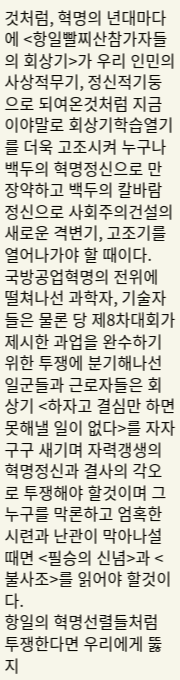것처럼, 혁명의 년대마다에 <항일빨찌산참가자들의 회상기>가 우리 인민의 사상적무기, 정신적기둥으로 되여온것처럼 지금이야말로 회상기학습열기를 더욱 고조시켜 누구나 백두의 혁명정신으로 만장약하고 백두의 칼바람정신으로 사회주의건설의 새로운 격변기, 고조기를 열어나가야 할 때이다.
국방공업혁명의 전위에 떨쳐나선 과학자, 기술자들은 물론 당 제8차대회가 제시한 과업을 완수하기 위한 투쟁에 분기해나선 일군들과 근로자들은 회상기 <하자고 결심만 하면 못해낼 일이 없다>를 자자구구 새기며 자력갱생의 혁명정신과 결사의 각오로 투쟁해야 할것이며 그 누구를 막론하고 엄혹한 시련과 난관이 막아나설 때면 <필승의 신념>과 <불사조>를 읽어야 할것이다.
항일의 혁명선렬들처럼 투쟁한다면 우리에게 뚫지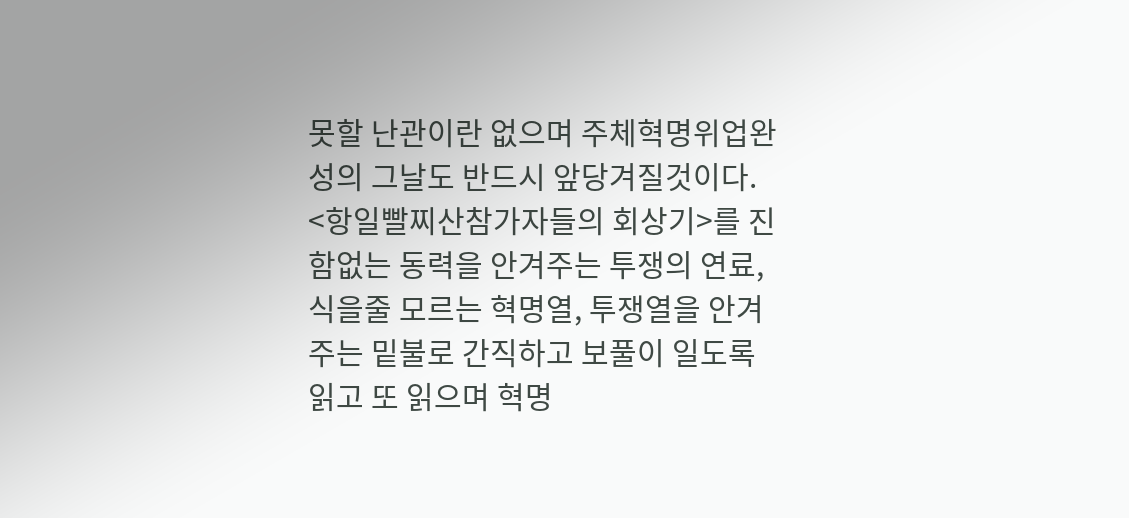못할 난관이란 없으며 주체혁명위업완성의 그날도 반드시 앞당겨질것이다.
<항일빨찌산참가자들의 회상기>를 진함없는 동력을 안겨주는 투쟁의 연료, 식을줄 모르는 혁명열, 투쟁열을 안겨주는 밑불로 간직하고 보풀이 일도록 읽고 또 읽으며 혁명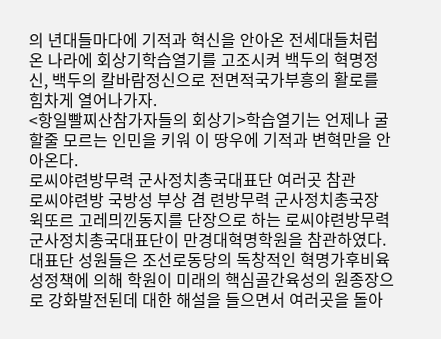의 년대들마다에 기적과 혁신을 안아온 전세대들처럼 온 나라에 회상기학습열기를 고조시켜 백두의 혁명정신, 백두의 칼바람정신으로 전면적국가부흥의 활로를 힘차게 열어나가자.
<항일빨찌산참가자들의 회상기>학습열기는 언제나 굴할줄 모르는 인민을 키워 이 땅우에 기적과 변혁만을 안아온다.
로씨야련방무력 군사정치총국대표단 여러곳 참관
로씨야련방 국방성 부상 겸 련방무력 군사정치총국장 윅또르 고레믜낀동지를 단장으로 하는 로씨야련방무력 군사정치총국대표단이 만경대혁명학원을 참관하였다.
대표단 성원들은 조선로동당의 독창적인 혁명가후비육성정책에 의해 학원이 미래의 핵심골간육성의 원종장으로 강화발전된데 대한 해설을 들으면서 여러곳을 돌아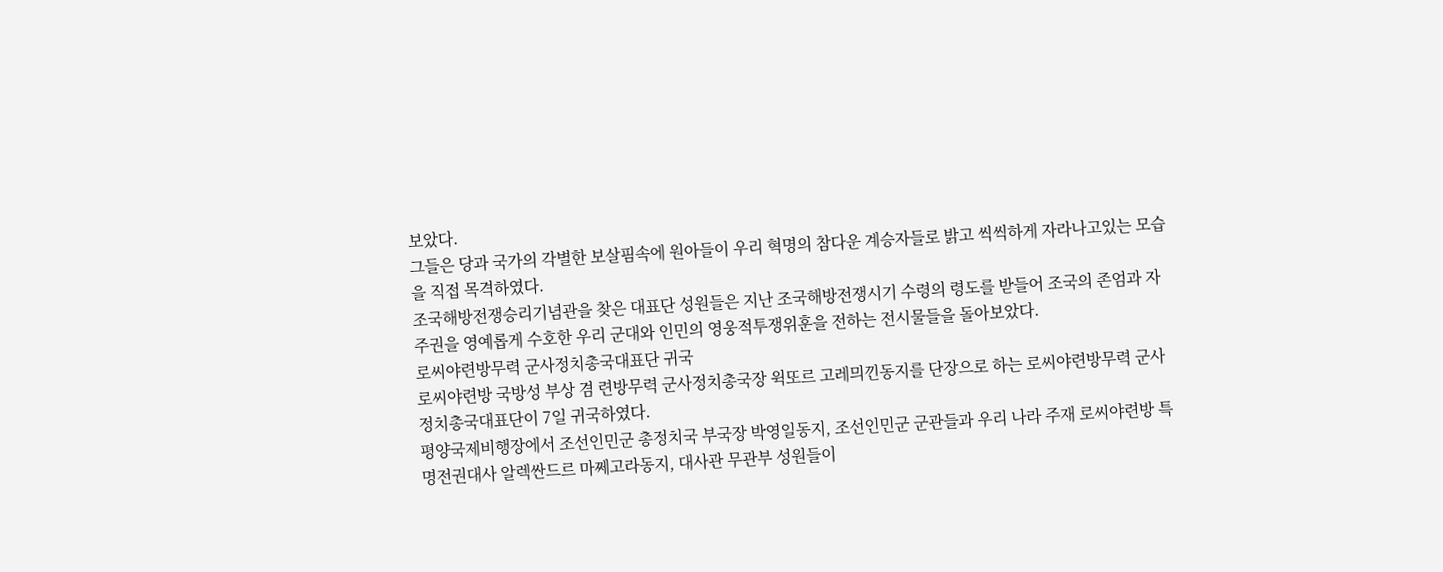보았다.
그들은 당과 국가의 각별한 보살핌속에 원아들이 우리 혁명의 참다운 계승자들로 밝고 씩씩하게 자라나고있는 모습을 직접 목격하였다.
조국해방전쟁승리기념관을 찾은 대표단 성원들은 지난 조국해방전쟁시기 수령의 령도를 받들어 조국의 존엄과 자주권을 영예롭게 수호한 우리 군대와 인민의 영웅적투쟁위훈을 전하는 전시물들을 돌아보았다.
로씨야련방무력 군사정치총국대표단 귀국
로씨야련방 국방성 부상 겸 련방무력 군사정치총국장 윅또르 고레믜낀동지를 단장으로 하는 로씨야련방무력 군사정치총국대표단이 7일 귀국하였다.
평양국제비행장에서 조선인민군 총정치국 부국장 박영일동지, 조선인민군 군관들과 우리 나라 주재 로씨야련방 특명전권대사 알렉싼드르 마쩨고라동지, 대사관 무관부 성원들이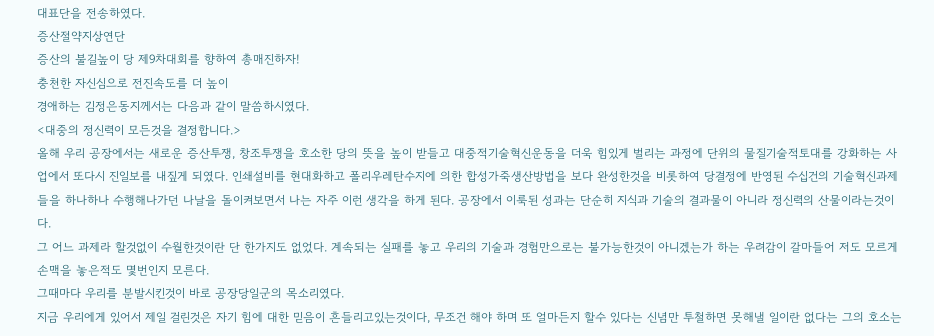대표단을 전송하였다.
증산절약지상연단
증산의 불길높이 당 제9차대회를 향하여 총매진하자!
충천한 자신심으로 전진속도를 더 높이
경애하는 김정은동지께서는 다음과 같이 말씀하시였다.
<대중의 정신력이 모든것을 결정합니다.>
올해 우리 공장에서는 새로운 증산투쟁, 창조투쟁을 호소한 당의 뜻을 높이 받들고 대중적기술혁신운동을 더욱 힘있게 벌리는 과정에 단위의 물질기술적토대를 강화하는 사업에서 또다시 진일보를 내짚게 되였다. 인쇄설비를 현대화하고 폴리우레탄수지에 의한 합성가죽생산방법을 보다 완성한것을 비롯하여 당결정에 반영된 수십건의 기술혁신과제들을 하나하나 수행해나가던 나날을 돌이켜보면서 나는 자주 이런 생각을 하게 된다. 공장에서 이룩된 성과는 단순히 지식과 기술의 결과물이 아니라 정신력의 산물이라는것이다.
그 어느 과제라 할것없이 수월한것이란 단 한가지도 없었다. 계속되는 실패를 놓고 우리의 기술과 경험만으로는 불가능한것이 아니겠는가 하는 우려감이 갈마들어 저도 모르게 손맥을 놓은적도 몇번인지 모른다.
그때마다 우리를 분발시킨것이 바로 공장당일군의 목소리였다.
지금 우리에게 있어서 제일 걸린것은 자기 힘에 대한 믿음이 흔들리고있는것이다, 무조건 해야 하며 또 얼마든지 할수 있다는 신념만 투철하면 못해낼 일이란 없다는 그의 호소는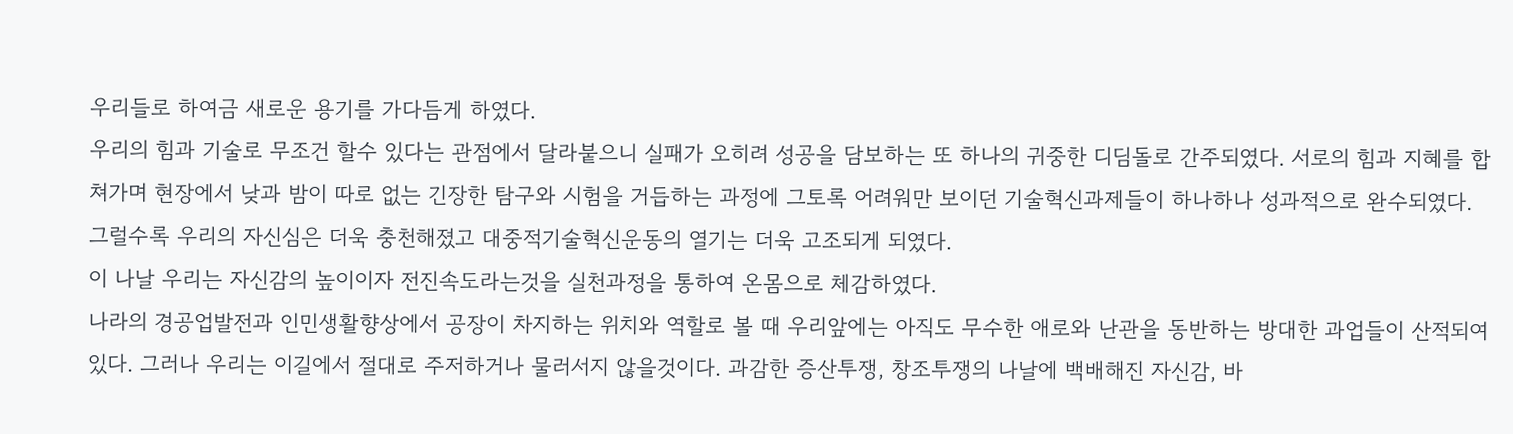우리들로 하여금 새로운 용기를 가다듬게 하였다.
우리의 힘과 기술로 무조건 할수 있다는 관점에서 달라붙으니 실패가 오히려 성공을 담보하는 또 하나의 귀중한 디딤돌로 간주되였다. 서로의 힘과 지혜를 합쳐가며 현장에서 낮과 밤이 따로 없는 긴장한 탐구와 시험을 거듭하는 과정에 그토록 어려워만 보이던 기술혁신과제들이 하나하나 성과적으로 완수되였다. 그럴수록 우리의 자신심은 더욱 충천해졌고 대중적기술혁신운동의 열기는 더욱 고조되게 되였다.
이 나날 우리는 자신감의 높이이자 전진속도라는것을 실천과정을 통하여 온몸으로 체감하였다.
나라의 경공업발전과 인민생활향상에서 공장이 차지하는 위치와 역할로 볼 때 우리앞에는 아직도 무수한 애로와 난관을 동반하는 방대한 과업들이 산적되여있다. 그러나 우리는 이길에서 절대로 주저하거나 물러서지 않을것이다. 과감한 증산투쟁, 창조투쟁의 나날에 백배해진 자신감, 바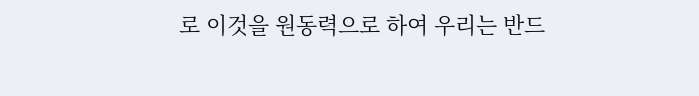로 이것을 원동력으로 하여 우리는 반드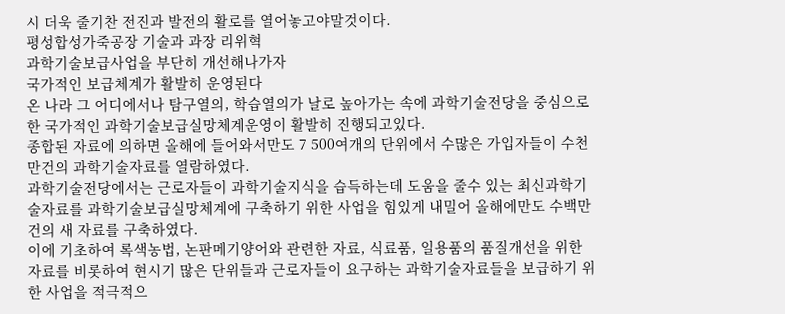시 더욱 줄기찬 전진과 발전의 활로를 열어놓고야말것이다.
평성합성가죽공장 기술과 과장 리위혁
과학기술보급사업을 부단히 개선해나가자
국가적인 보급체계가 활발히 운영된다
온 나라 그 어디에서나 탐구열의, 학습열의가 날로 높아가는 속에 과학기술전당을 중심으로 한 국가적인 과학기술보급실망체계운영이 활발히 진행되고있다.
종합된 자료에 의하면 올해에 들어와서만도 7 500여개의 단위에서 수많은 가입자들이 수천만건의 과학기술자료를 열람하였다.
과학기술전당에서는 근로자들이 과학기술지식을 습득하는데 도움을 줄수 있는 최신과학기술자료를 과학기술보급실망체계에 구축하기 위한 사업을 힘있게 내밀어 올해에만도 수백만건의 새 자료를 구축하였다.
이에 기초하여 록색농법, 논판메기양어와 관련한 자료, 식료품, 일용품의 품질개선을 위한 자료를 비롯하여 현시기 많은 단위들과 근로자들이 요구하는 과학기술자료들을 보급하기 위한 사업을 적극적으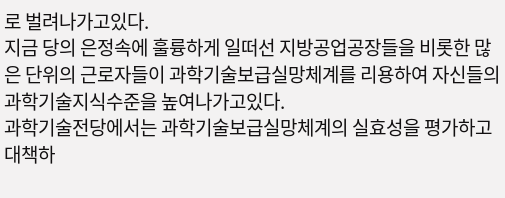로 벌려나가고있다.
지금 당의 은정속에 훌륭하게 일떠선 지방공업공장들을 비롯한 많은 단위의 근로자들이 과학기술보급실망체계를 리용하여 자신들의 과학기술지식수준을 높여나가고있다.
과학기술전당에서는 과학기술보급실망체계의 실효성을 평가하고 대책하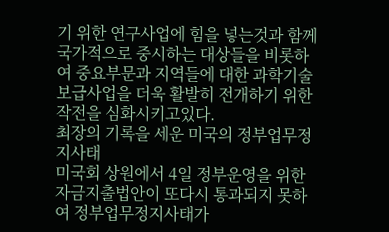기 위한 연구사업에 힘을 넣는것과 함께 국가적으로 중시하는 대상들을 비롯하여 중요부문과 지역들에 대한 과학기술보급사업을 더욱 활발히 전개하기 위한 작전을 심화시키고있다.
최장의 기록을 세운 미국의 정부업무정지사태
미국회 상원에서 4일 정부운영을 위한 자금지출법안이 또다시 통과되지 못하여 정부업무정지사태가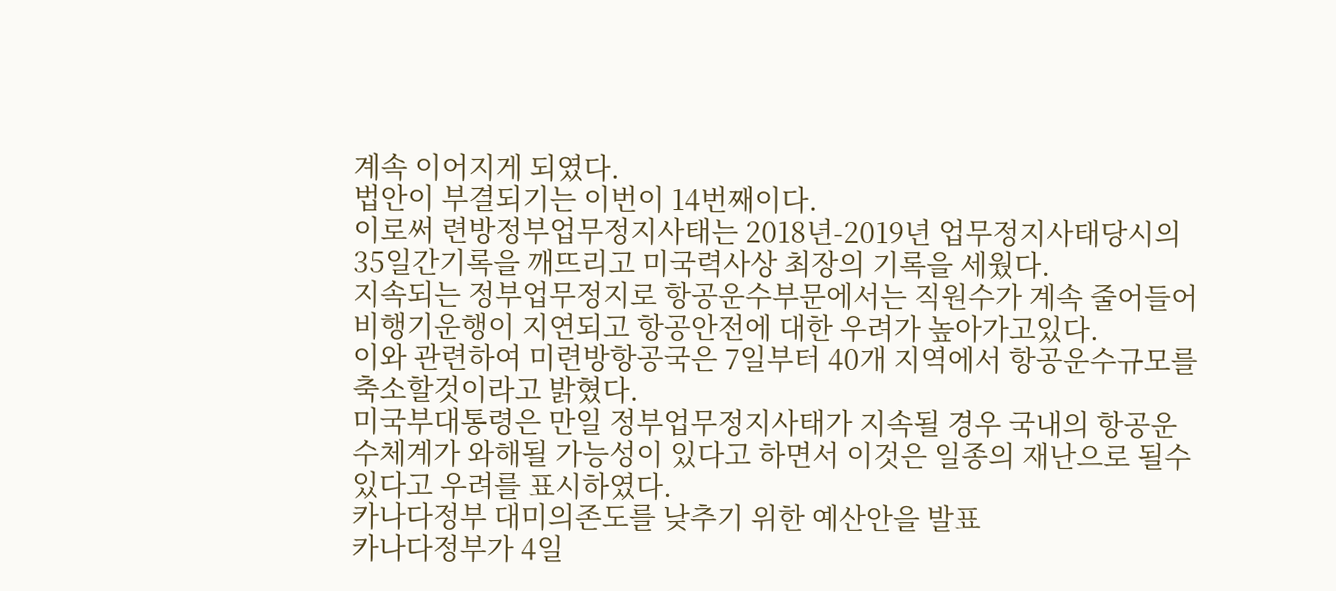계속 이어지게 되였다.
법안이 부결되기는 이번이 14번째이다.
이로써 련방정부업무정지사태는 2018년-2019년 업무정지사태당시의 35일간기록을 깨뜨리고 미국력사상 최장의 기록을 세웠다.
지속되는 정부업무정지로 항공운수부문에서는 직원수가 계속 줄어들어 비행기운행이 지연되고 항공안전에 대한 우려가 높아가고있다.
이와 관련하여 미련방항공국은 7일부터 40개 지역에서 항공운수규모를 축소할것이라고 밝혔다.
미국부대통령은 만일 정부업무정지사태가 지속될 경우 국내의 항공운수체계가 와해될 가능성이 있다고 하면서 이것은 일종의 재난으로 될수 있다고 우려를 표시하였다.
카나다정부 대미의존도를 낮추기 위한 예산안을 발표
카나다정부가 4일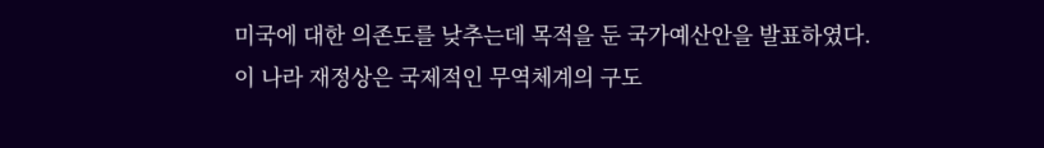미국에 대한 의존도를 낮추는데 목적을 둔 국가예산안을 발표하였다.
이 나라 재정상은 국제적인 무역체계의 구도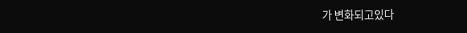가 변화되고있다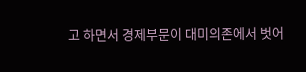고 하면서 경제부문이 대미의존에서 벗어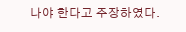나야 한다고 주장하였다.